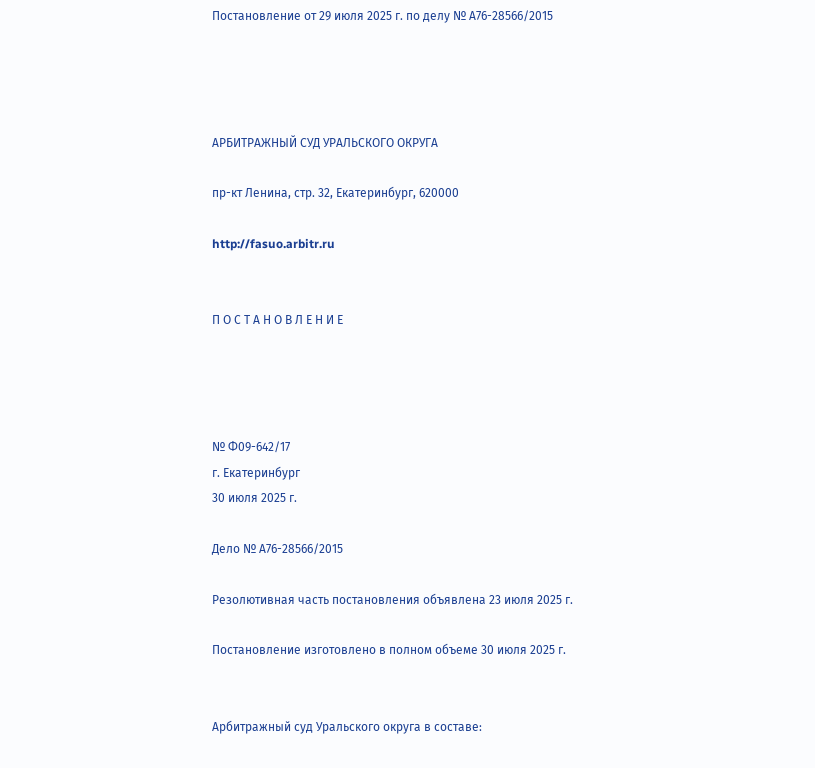Постановление от 29 июля 2025 г. по делу № А76-28566/2015




АРБИТРАЖНЫЙ СУД УРАЛЬСКОГО ОКРУГА

пр-кт Ленина, стр. 32, Екатеринбург, 620000

http://fasuo.arbitr.ru


П О С Т А Н О В Л Е Н И Е




№ Ф09-642/17
г. Екатеринбург
30 июля 2025 г.

Дело № А76-28566/2015

Резолютивная часть постановления объявлена 23 июля 2025 г.

Постановление изготовлено в полном объеме 30 июля 2025 г.


Арбитражный суд Уральского округа в составе: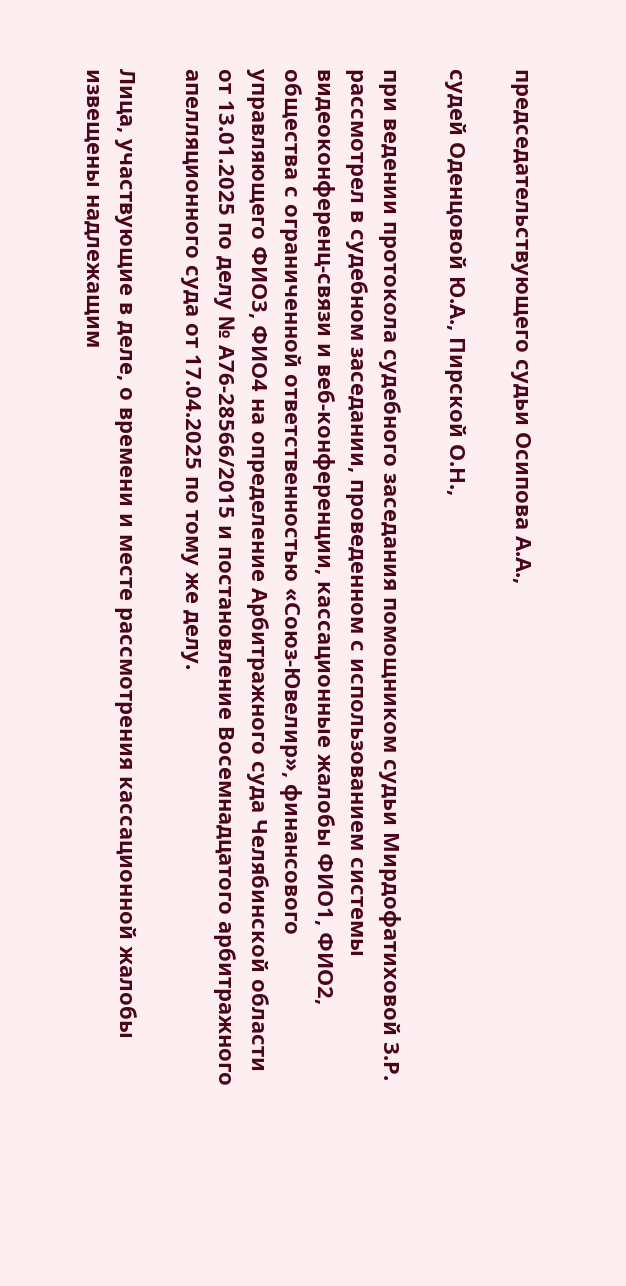председательствующего судьи Осипова А.А.,

судей Оденцовой Ю.А., Пирской О.Н.,

при ведении протокола судебного заседания помощником судьи Мирдофатиховой З.Р. рассмотрел в судебном заседании, проведенном с использованием системы видеоконференц-связи и веб-конференции, кассационные жалобы ФИО1, ФИО2, общества с ограниченной ответственностью «Союз-Ювелир», финансового управляющего ФИО3, ФИО4 на определение Арбитражного суда Челябинской области от 13.01.2025 по делу № А76-28566/2015 и постановление Восемнадцатого арбитражного апелляционного суда от 17.04.2025 по тому же делу.

Лица, участвующие в деле, о времени и месте рассмотрения кассационной жалобы извещены надлежащим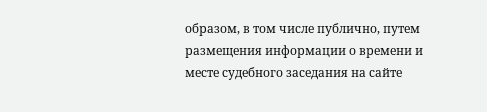образом, в том числе публично, путем размещения информации о времени и месте судебного заседания на сайте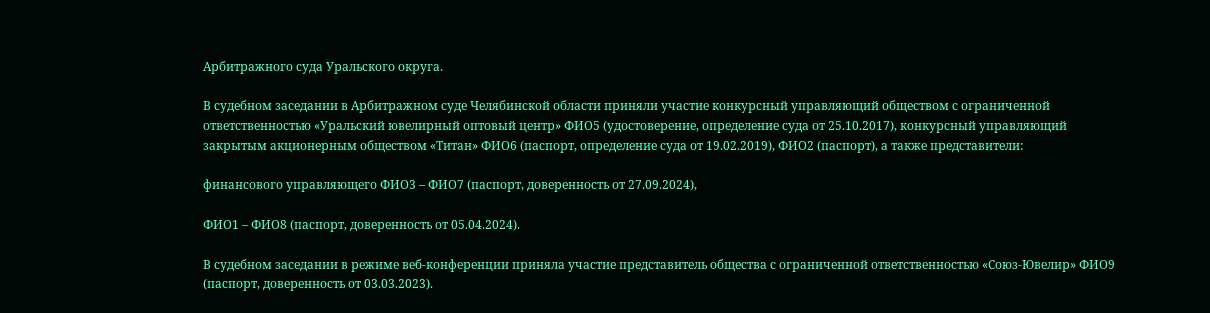Арбитражного суда Уральского округа.

В судебном заседании в Арбитражном суде Челябинской области приняли участие конкурсный управляющий обществом с ограниченной ответственностью «Уральский ювелирный оптовый центр» ФИО5 (удостоверение, определение суда от 25.10.2017), конкурсный управляющий закрытым акционерным обществом «Титан» ФИО6 (паспорт, определение суда от 19.02.2019), ФИО2 (паспорт), а также представители:

финансового управляющего ФИО3 – ФИО7 (паспорт, доверенность от 27.09.2024),

ФИО1 – ФИО8 (паспорт, доверенность от 05.04.2024).

В судебном заседании в режиме веб-конференции приняла участие представитель общества с ограниченной ответственностью «Союз-Ювелир» ФИО9 (паспорт, доверенность от 03.03.2023).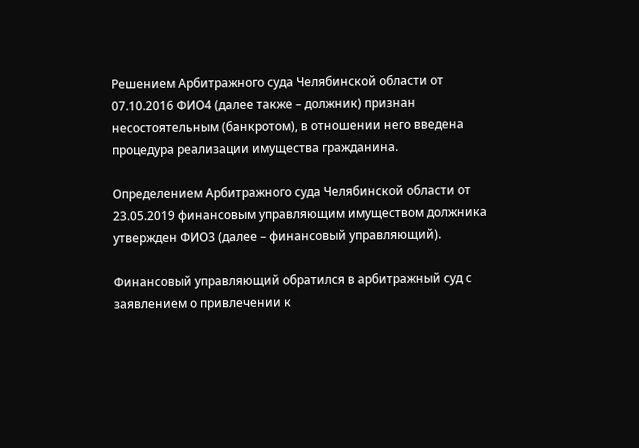Решением Арбитражного суда Челябинской области от 07.10.2016 ФИО4 (далее также – должник) признан несостоятельным (банкротом), в отношении него введена процедура реализации имущества гражданина.

Определением Арбитражного суда Челябинской области от 23.05.2019 финансовым управляющим имуществом должника утвержден ФИО3 (далее – финансовый управляющий).

Финансовый управляющий обратился в арбитражный суд с заявлением о привлечении к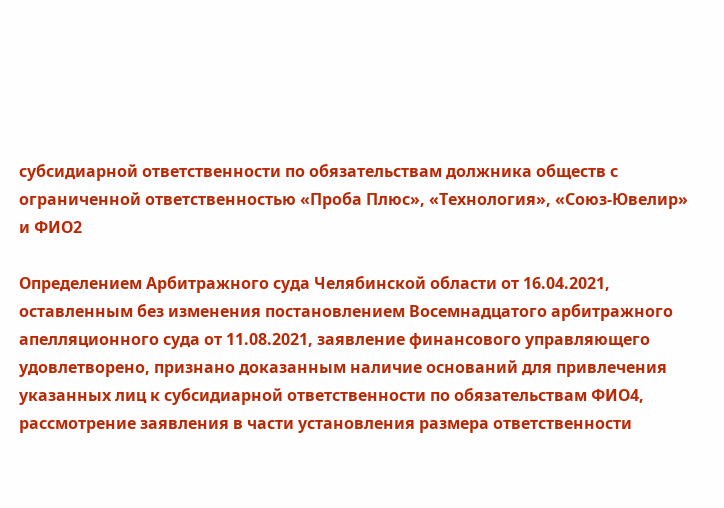субсидиарной ответственности по обязательствам должника обществ с ограниченной ответственностью «Проба Плюс», «Технология», «Союз-Ювелир» и ФИО2

Определением Арбитражного суда Челябинской области от 16.04.2021, оставленным без изменения постановлением Восемнадцатого арбитражного апелляционного суда от 11.08.2021, заявление финансового управляющего удовлетворено, признано доказанным наличие оснований для привлечения указанных лиц к субсидиарной ответственности по обязательствам ФИО4, рассмотрение заявления в части установления размера ответственности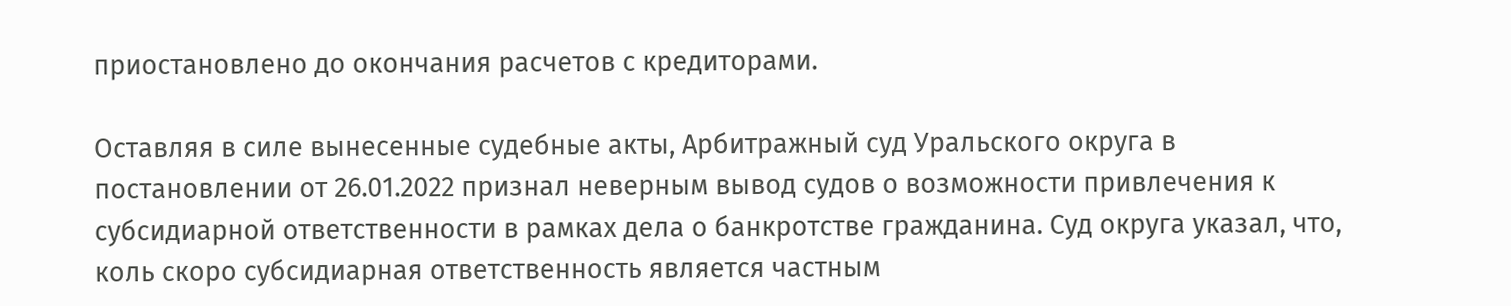приостановлено до окончания расчетов с кредиторами.

Оставляя в силе вынесенные судебные акты, Арбитражный суд Уральского округа в постановлении от 26.01.2022 признал неверным вывод судов о возможности привлечения к субсидиарной ответственности в рамках дела о банкротстве гражданина. Суд округа указал, что, коль скоро субсидиарная ответственность является частным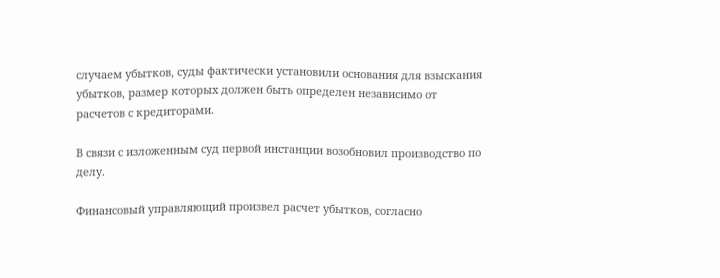случаем убытков, суды фактически установили основания для взыскания убытков, размер которых должен быть определен независимо от расчетов с кредиторами.

В связи с изложенным суд первой инстанции возобновил производство по делу.

Финансовый управляющий произвел расчет убытков, согласно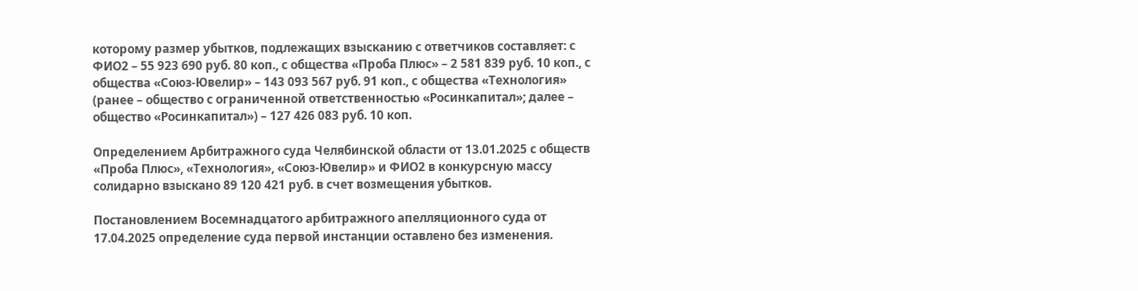которому размер убытков, подлежащих взысканию с ответчиков составляет: с ФИО2 – 55 923 690 руб. 80 коп., с общества «Проба Плюс» – 2 581 839 руб. 10 коп., с общества «Союз-Ювелир» – 143 093 567 руб. 91 коп., с общества «Технология» (ранее – общество с ограниченной ответственностью «Росинкапитал»; далее – общество «Росинкапитал») – 127 426 083 руб. 10 коп.

Определением Арбитражного суда Челябинской области от 13.01.2025 с обществ «Проба Плюс», «Технология», «Союз-Ювелир» и ФИО2 в конкурсную массу солидарно взыскано 89 120 421 руб. в счет возмещения убытков.

Постановлением Восемнадцатого арбитражного апелляционного суда от 17.04.2025 определение суда первой инстанции оставлено без изменения.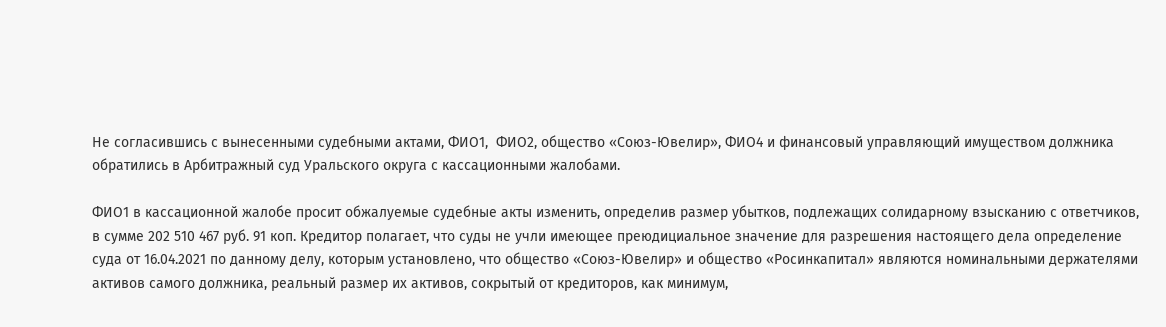Не согласившись с вынесенными судебными актами, ФИО1,  ФИО2, общество «Союз-Ювелир», ФИО4 и финансовый управляющий имуществом должника обратились в Арбитражный суд Уральского округа с кассационными жалобами.

ФИО1 в кассационной жалобе просит обжалуемые судебные акты изменить, определив размер убытков, подлежащих солидарному взысканию с ответчиков, в сумме 202 510 467 руб. 91 коп. Кредитор полагает, что суды не учли имеющее преюдициальное значение для разрешения настоящего дела определение суда от 16.04.2021 по данному делу, которым установлено, что общество «Союз-Ювелир» и общество «Росинкапитал» являются номинальными держателями активов самого должника, реальный размер их активов, сокрытый от кредиторов, как минимум,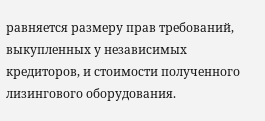равняется размеру прав требований, выкупленных у независимых кредиторов, и стоимости полученного лизингового оборудования.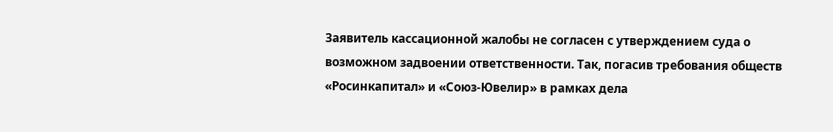Заявитель кассационной жалобы не согласен с утверждением суда о возможном задвоении ответственности. Так, погасив требования обществ «Росинкапитал» и «Союз-Ювелир» в рамках дела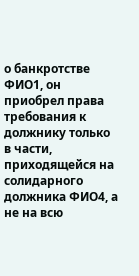о банкротстве ФИО1, он приобрел права требования к должнику только в части, приходящейся на солидарного должника ФИО4, а не на всю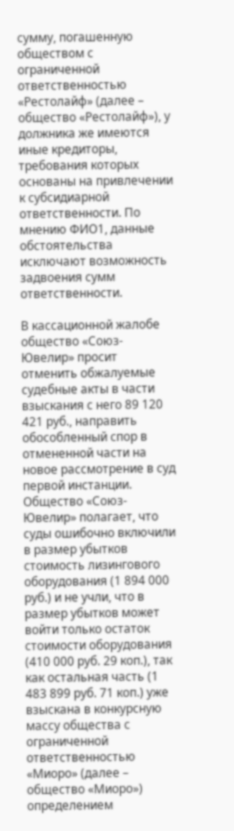сумму, погашенную обществом с ограниченной ответственностью «Рестолайф» (далее – общество «Рестолайф»), у должника же имеются иные кредиторы, требования которых основаны на привлечении к субсидиарной ответственности. По мнению ФИО1, данные обстоятельства исключают возможность задвоения сумм ответственности.

В кассационной жалобе общество «Союз-Ювелир» просит отменить обжалуемые судебные акты в части взыскания с него 89 120 421 руб., направить обособленный спор в отмененной части на новое рассмотрение в суд первой инстанции. Общество «Союз-Ювелир» полагает, что суды ошибочно включили в размер убытков стоимость лизингового оборудования (1 894 000 руб.) и не учли, что в размер убытков может войти только остаток стоимости оборудования (410 000 руб. 29 коп.), так как остальная часть (1 483 899 руб. 71 коп.) уже взыскана в конкурсную массу общества с ограниченной ответственностью «Миоро» (далее – общество «Миоро») определением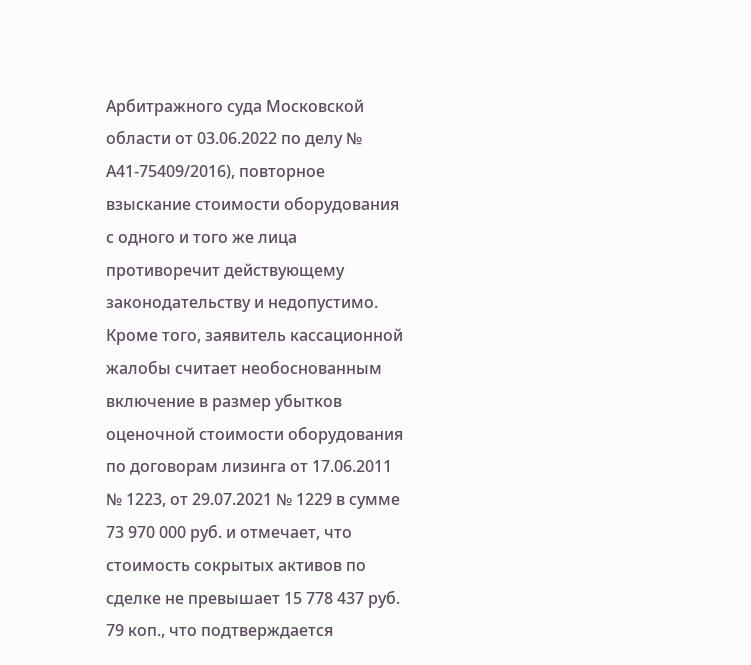Арбитражного суда Московской области от 03.06.2022 по делу № А41-75409/2016), повторное взыскание стоимости оборудования с одного и того же лица противоречит действующему законодательству и недопустимо. Кроме того, заявитель кассационной жалобы считает необоснованным включение в размер убытков оценочной стоимости оборудования по договорам лизинга от 17.06.2011 № 1223, от 29.07.2021 № 1229 в сумме 73 970 000 руб. и отмечает, что стоимость сокрытых активов по сделке не превышает 15 778 437 руб. 79 коп., что подтверждается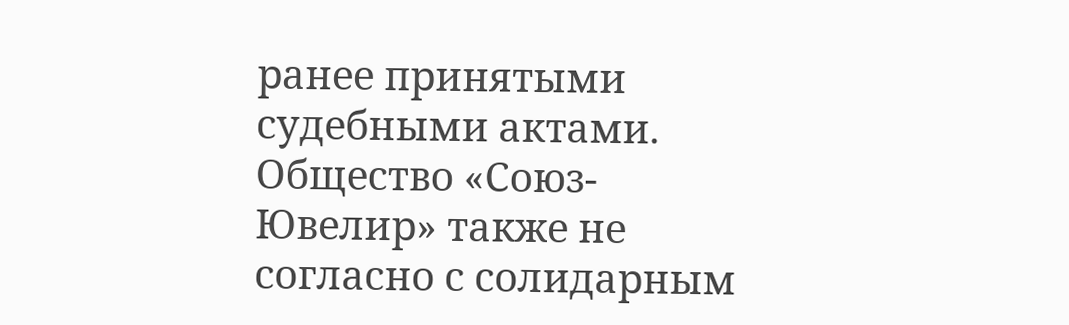ранее принятыми судебными актами. Общество «Союз-Ювелир» также не согласно с солидарным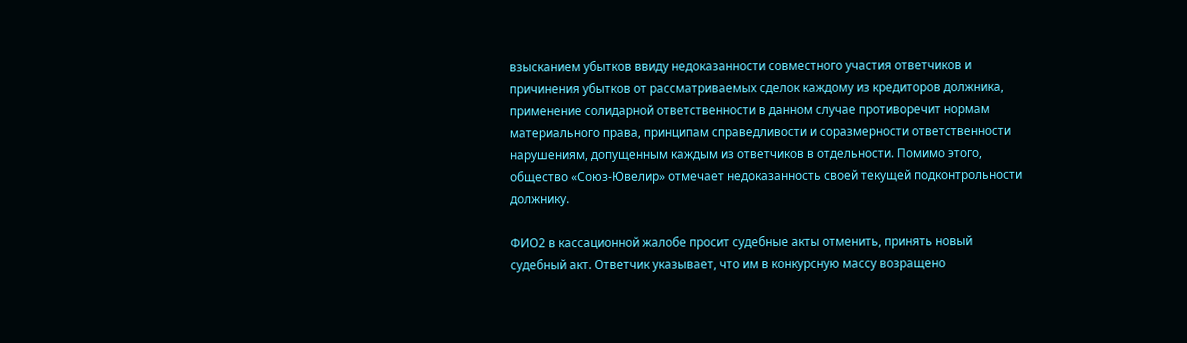взысканием убытков ввиду недоказанности совместного участия ответчиков и причинения убытков от рассматриваемых сделок каждому из кредиторов должника, применение солидарной ответственности в данном случае противоречит нормам материального права, принципам справедливости и соразмерности ответственности нарушениям, допущенным каждым из ответчиков в отдельности. Помимо этого, общество «Союз-Ювелир» отмечает недоказанность своей текущей подконтрольности должнику.

ФИО2 в кассационной жалобе просит судебные акты отменить, принять новый судебный акт. Ответчик указывает, что им в конкурсную массу возращено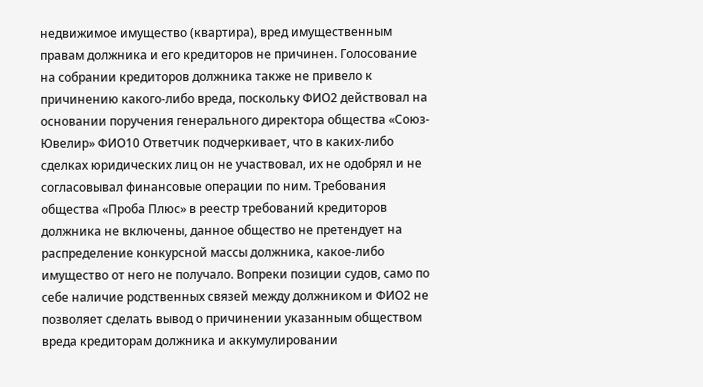недвижимое имущество (квартира), вред имущественным правам должника и его кредиторов не причинен. Голосование на собрании кредиторов должника также не привело к причинению какого-либо вреда, поскольку ФИО2 действовал на основании поручения генерального директора общества «Союз-Ювелир» ФИО10 Ответчик подчеркивает, что в каких-либо сделках юридических лиц он не участвовал, их не одобрял и не согласовывал финансовые операции по ним. Требования общества «Проба Плюс» в реестр требований кредиторов должника не включены, данное общество не претендует на распределение конкурсной массы должника, какое-либо имущество от него не получало. Вопреки позиции судов, само по себе наличие родственных связей между должником и ФИО2 не позволяет сделать вывод о причинении указанным обществом вреда кредиторам должника и аккумулировании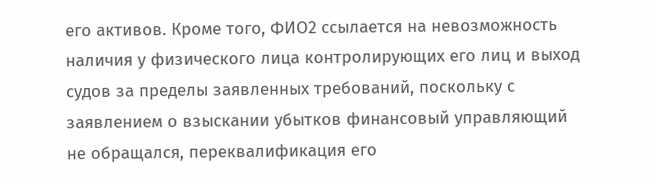его активов. Кроме того, ФИО2 ссылается на невозможность наличия у физического лица контролирующих его лиц и выход судов за пределы заявленных требований, поскольку с заявлением о взыскании убытков финансовый управляющий не обращался, переквалификация его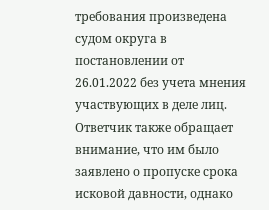требования произведена судом округа в постановлении от 26.01.2022 без учета мнения участвующих в деле лиц. Ответчик также обращает внимание, что им было заявлено о пропуске срока исковой давности, однако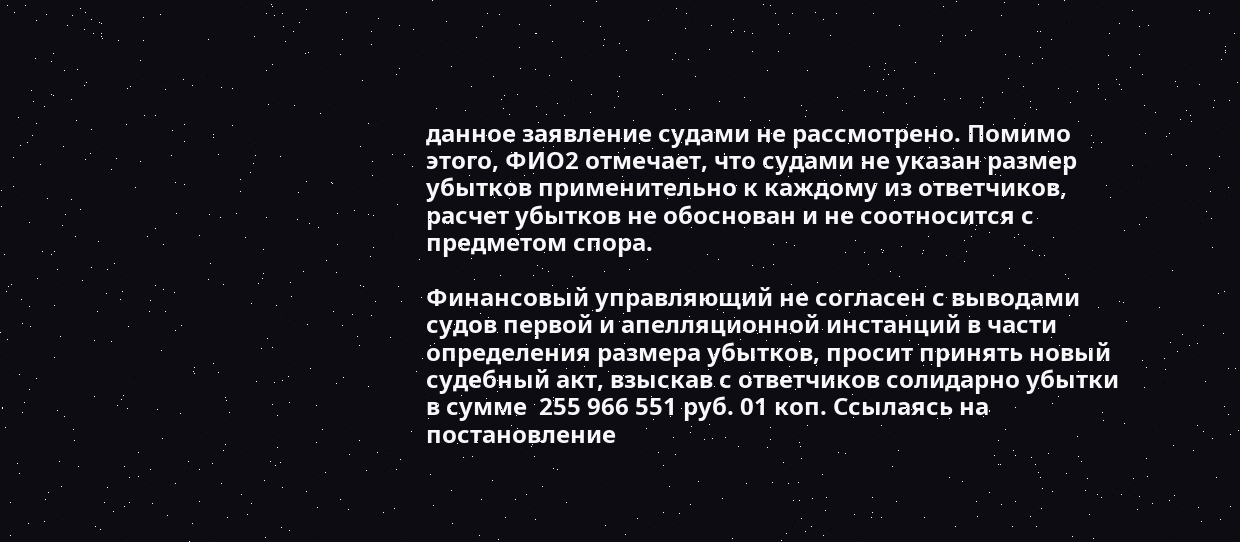данное заявление судами не рассмотрено. Помимо этого, ФИО2 отмечает, что судами не указан размер убытков применительно к каждому из ответчиков, расчет убытков не обоснован и не соотносится с предметом спора.

Финансовый управляющий не согласен с выводами судов первой и апелляционной инстанций в части определения размера убытков, просит принять новый судебный акт, взыскав с ответчиков солидарно убытки в сумме  255 966 551 руб. 01 коп. Ссылаясь на постановление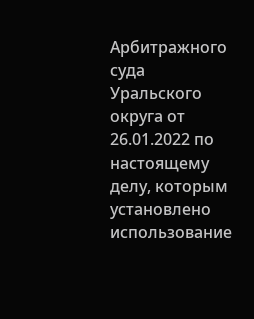Арбитражного суда Уральского округа от 26.01.2022 по настоящему делу, которым установлено использование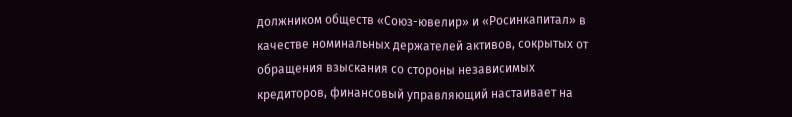должником обществ «Союз-ювелир» и «Росинкапитал» в качестве номинальных держателей активов, сокрытых от обращения взыскания со стороны независимых кредиторов, финансовый управляющий настаивает на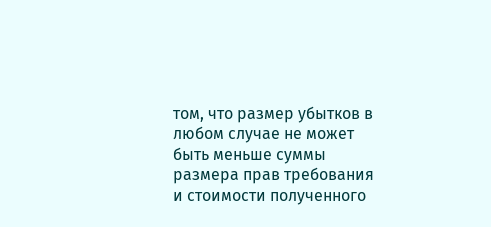том, что размер убытков в любом случае не может быть меньше суммы размера прав требования и стоимости полученного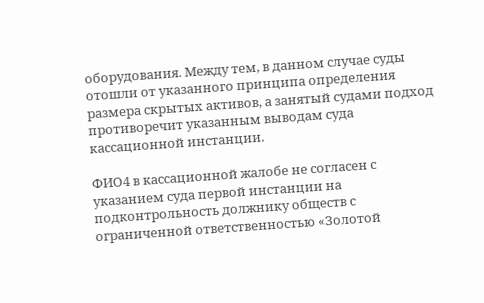оборудования. Между тем, в данном случае суды отошли от указанного принципа определения размера скрытых активов, а занятый судами подход противоречит указанным выводам суда кассационной инстанции.

ФИО4 в кассационной жалобе не согласен с указанием суда первой инстанции на подконтрольность должнику обществ с ограниченной ответственностью «Золотой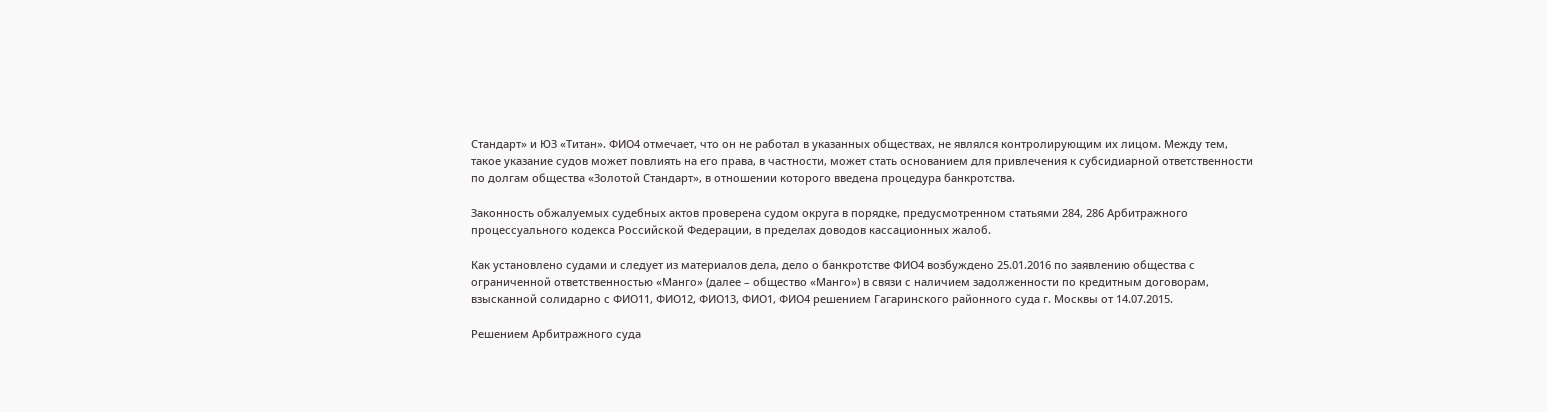Стандарт» и ЮЗ «Титан». ФИО4 отмечает, что он не работал в указанных обществах, не являлся контролирующим их лицом. Между тем, такое указание судов может повлиять на его права, в частности, может стать основанием для привлечения к субсидиарной ответственности по долгам общества «Золотой Стандарт», в отношении которого введена процедура банкротства.

Законность обжалуемых судебных актов проверена судом округа в порядке, предусмотренном статьями 284, 286 Арбитражного процессуального кодекса Российской Федерации, в пределах доводов кассационных жалоб.

Как установлено судами и следует из материалов дела, дело о банкротстве ФИО4 возбуждено 25.01.2016 по заявлению общества с ограниченной ответственностью «Манго» (далее – общество «Манго») в связи с наличием задолженности по кредитным договорам, взысканной солидарно с ФИО11, ФИО12, ФИО13, ФИО1, ФИО4 решением Гагаринского районного суда г. Москвы от 14.07.2015.

Решением Арбитражного суда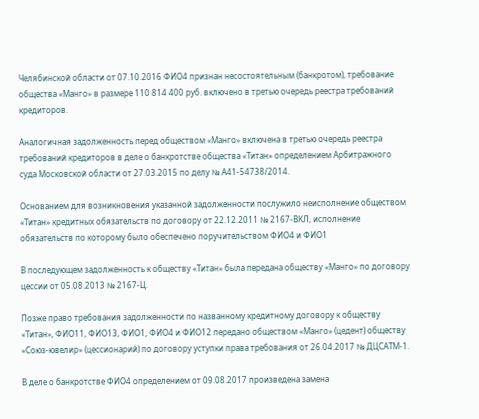Челябинской области от 07.10.2016 ФИО4 признан несостоятельным (банкротом), требование общества «Манго» в размере 110 814 400 руб. включено в третью очередь реестра требований кредиторов.

Аналогичная задолженность перед обществом «Манго» включена в третью очередь реестра требований кредиторов в деле о банкротстве общества «Титан» определением Арбитражного суда Московской области от 27.03.2015 по делу № А41-54738/2014.

Основанием для возникновения указанной задолженности послужило неисполнение обществом «Титан» кредитных обязательств по договору от 22.12.2011 № 2167-ВКЛ, исполнение обязательств по которому было обеспечено поручительством ФИО4 и ФИО1

В последующем задолженность к обществу «Титан» была передана обществу «Манго» по договору цессии от 05.08.2013 № 2167-Ц.

Позже право требования задолженности по названному кредитному договору к обществу «Титан», ФИО11, ФИО13, ФИО1, ФИО4 и ФИО12 передано обществом «Манго» (цедент) обществу «Союз-ювелир» (цессионарий) по договору уступки права требования от 26.04.2017 № ДЦСАТМ-1.

В деле о банкротстве ФИО4 определением от 09.08.2017 произведена замена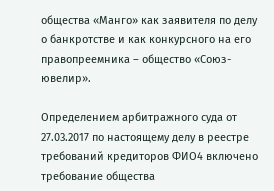общества «Манго» как заявителя по делу о банкротстве и как конкурсного на его правопреемника – общество «Союз-ювелир».

Определением арбитражного суда от 27.03.2017 по настоящему делу в реестре требований кредиторов ФИО4 включено требование общества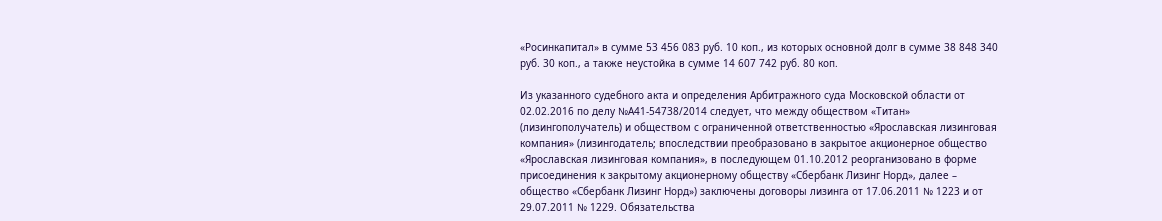«Росинкапитал» в сумме 53 456 083 руб. 10 коп., из которых основной долг в сумме 38 848 340 руб. 30 коп., а также неустойка в сумме 14 607 742 руб. 80 коп.

Из указанного судебного акта и определения Арбитражного суда Московской области от 02.02.2016 по делу №А41-54738/2014 следует, что между обществом «Титан» (лизингополучатель) и обществом с ограниченной ответственностью «Ярославская лизинговая компания» (лизингодатель; впоследствии преобразовано в закрытое акционерное общество «Ярославская лизинговая компания», в последующем 01.10.2012 реорганизовано в форме присоединения к закрытому акционерному обществу «Сбербанк Лизинг Норд», далее – общество «Сбербанк Лизинг Норд») заключены договоры лизинга от 17.06.2011 № 1223 и от 29.07.2011 № 1229. Обязательства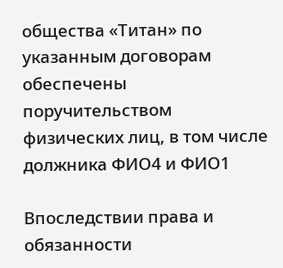общества «Титан» по указанным договорам обеспечены поручительством физических лиц, в том числе должника ФИО4 и ФИО1

Впоследствии права и обязанности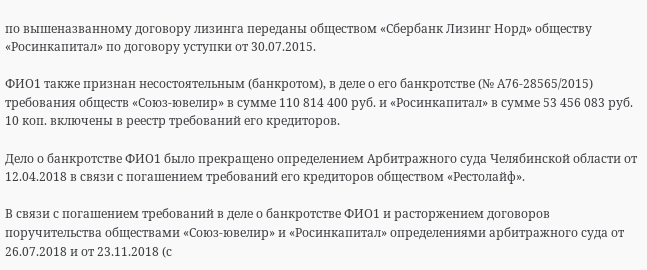по вышеназванному договору лизинга переданы обществом «Сбербанк Лизинг Норд» обществу «Росинкапитал» по договору уступки от 30.07.2015.

ФИО1 также признан несостоятельным (банкротом), в деле о его банкротстве (№ А76-28565/2015) требования обществ «Союз-ювелир» в сумме 110 814 400 руб. и «Росинкапитал» в сумме 53 456 083 руб. 10 коп. включены в реестр требований его кредиторов.

Дело о банкротстве ФИО1 было прекращено определением Арбитражного суда Челябинской области от 12.04.2018 в связи с погашением требований его кредиторов обществом «Рестолайф».

В связи с погашением требований в деле о банкротстве ФИО1 и расторжением договоров поручительства обществами «Союз-ювелир» и «Росинкапитал» определениями арбитражного суда от 26.07.2018 и от 23.11.2018 (с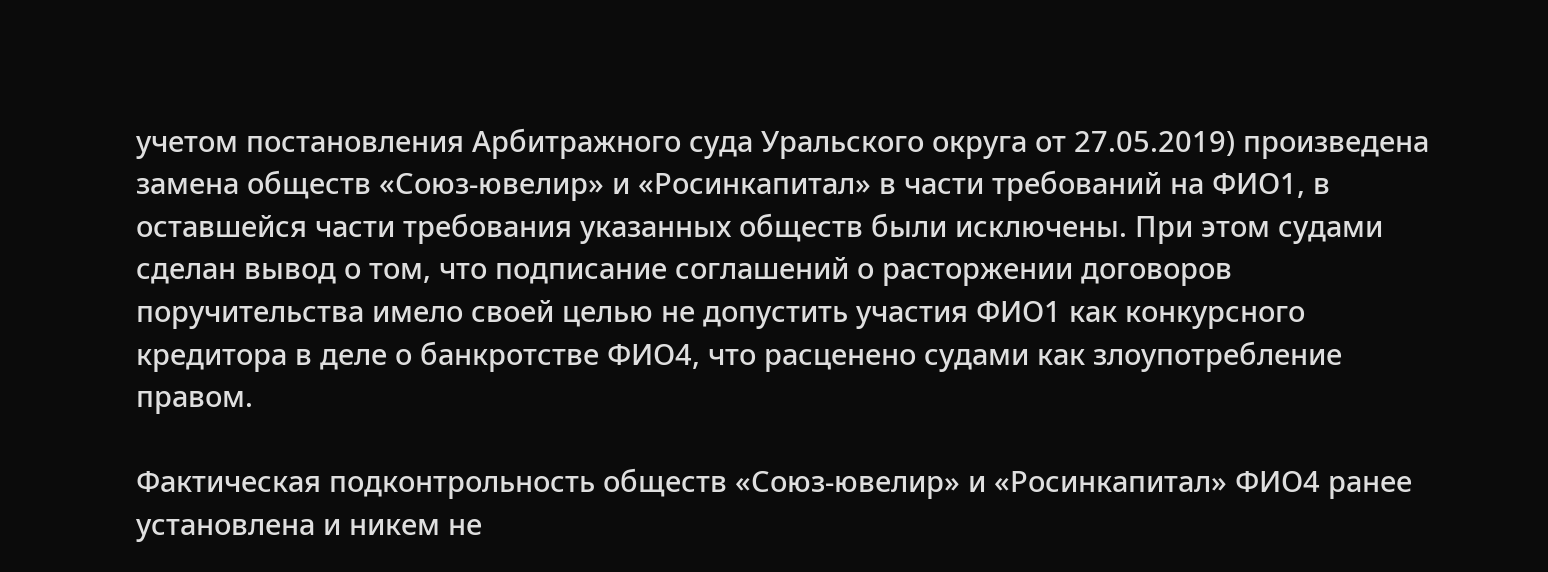учетом постановления Арбитражного суда Уральского округа от 27.05.2019) произведена замена обществ «Союз-ювелир» и «Росинкапитал» в части требований на ФИО1, в оставшейся части требования указанных обществ были исключены. При этом судами сделан вывод о том, что подписание соглашений о расторжении договоров поручительства имело своей целью не допустить участия ФИО1 как конкурсного кредитора в деле о банкротстве ФИО4, что расценено судами как злоупотребление правом.

Фактическая подконтрольность обществ «Союз-ювелир» и «Росинкапитал» ФИО4 ранее установлена и никем не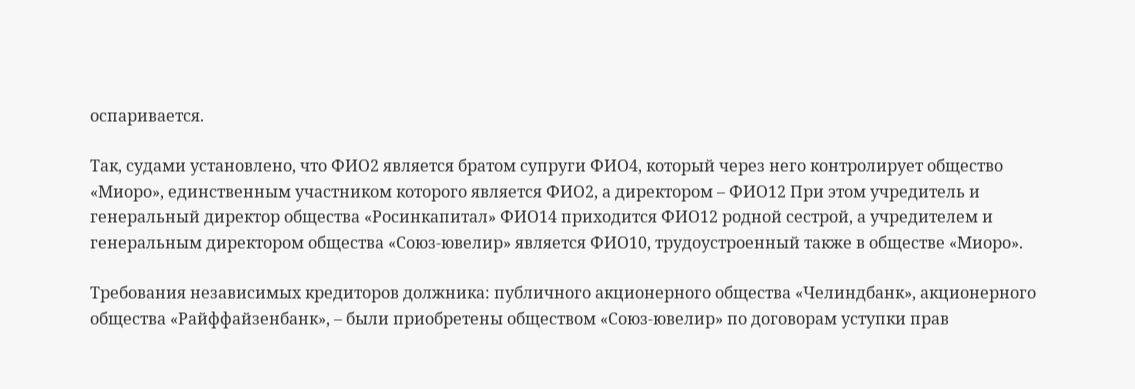оспаривается.

Так, судами установлено, что ФИО2 является братом супруги ФИО4, который через него контролирует общество «Миоро», единственным участником которого является ФИО2, а директором – ФИО12 При этом учредитель и генеральный директор общества «Росинкапитал» ФИО14 приходится ФИО12 родной сестрой, а учредителем и генеральным директором общества «Союз-ювелир» является ФИО10, трудоустроенный также в обществе «Миоро».

Требования независимых кредиторов должника: публичного акционерного общества «Челиндбанк», акционерного общества «Райффайзенбанк», – были приобретены обществом «Союз-ювелир» по договорам уступки прав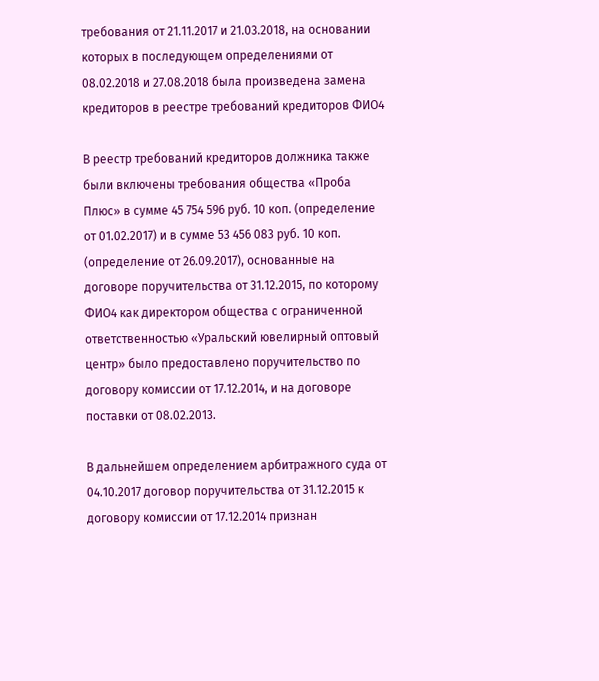требования от 21.11.2017 и 21.03.2018, на основании которых в последующем определениями от 08.02.2018 и 27.08.2018 была произведена замена кредиторов в реестре требований кредиторов ФИО4

В реестр требований кредиторов должника также были включены требования общества «Проба Плюс» в сумме 45 754 596 руб. 10 коп. (определение от 01.02.2017) и в сумме 53 456 083 руб. 10 коп. (определение от 26.09.2017), основанные на договоре поручительства от 31.12.2015, по которому ФИО4 как директором общества с ограниченной ответственностью «Уральский ювелирный оптовый центр» было предоставлено поручительство по договору комиссии от 17.12.2014, и на договоре поставки от 08.02.2013.

В дальнейшем определением арбитражного суда от 04.10.2017 договор поручительства от 31.12.2015 к договору комиссии от 17.12.2014 признан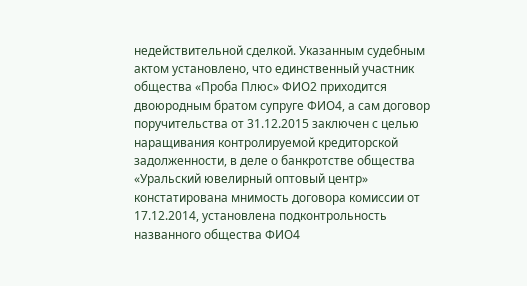недействительной сделкой. Указанным судебным актом установлено, что единственный участник общества «Проба Плюс» ФИО2 приходится двоюродным братом супруге ФИО4, а сам договор поручительства от 31.12.2015 заключен с целью наращивания контролируемой кредиторской задолженности, в деле о банкротстве общества «Уральский ювелирный оптовый центр» констатирована мнимость договора комиссии от 17.12.2014, установлена подконтрольность названного общества ФИО4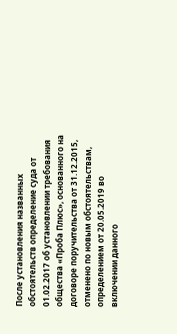После установления названных обстоятельств определение суда от 01.02.2017 об установлении требования общества «Проба Плюс», основанного на договоре поручительства от 31.12.2015, отменено по новым обстоятельствам, определением от 20.05.2019 во включении данного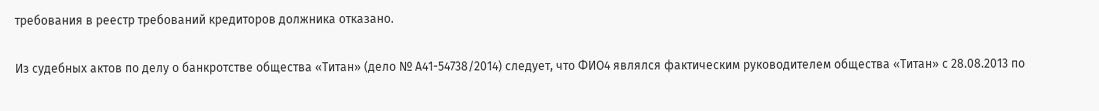требования в реестр требований кредиторов должника отказано.

Из судебных актов по делу о банкротстве общества «Титан» (дело № А41-54738/2014) следует, что ФИО4 являлся фактическим руководителем общества «Титан» с 28.08.2013 по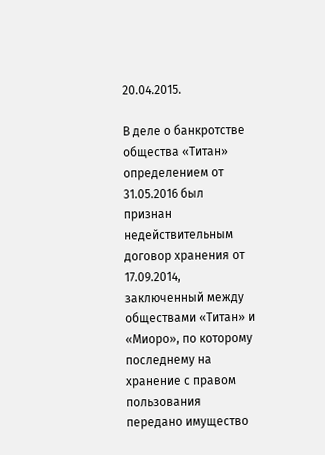20.04.2015.

В деле о банкротстве общества «Титан» определением от 31.05.2016 был признан недействительным договор хранения от 17.09.2014, заключенный между обществами «Титан» и «Миоро», по которому последнему на хранение с правом пользования передано имущество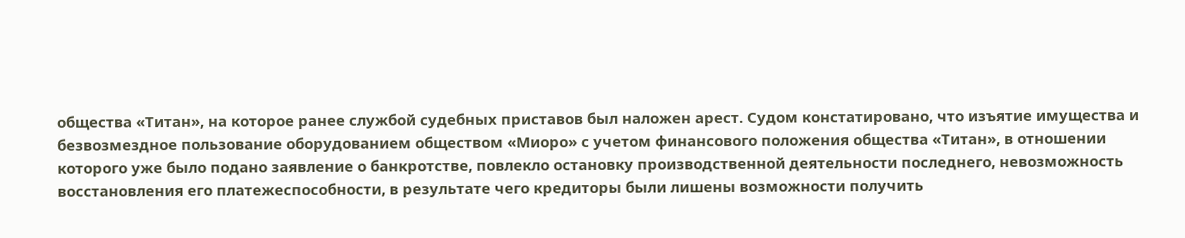общества «Титан», на которое ранее службой судебных приставов был наложен арест. Судом констатировано, что изъятие имущества и безвозмездное пользование оборудованием обществом «Миоро» с учетом финансового положения общества «Титан», в отношении которого уже было подано заявление о банкротстве, повлекло остановку производственной деятельности последнего, невозможность восстановления его платежеспособности, в результате чего кредиторы были лишены возможности получить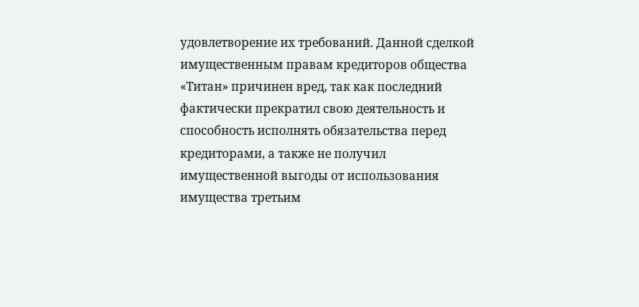удовлетворение их требований. Данной сделкой имущественным правам кредиторов общества «Титан» причинен вред, так как последний фактически прекратил свою деятельность и способность исполнять обязательства перед кредиторами, а также не получил имущественной выгоды от использования имущества третьим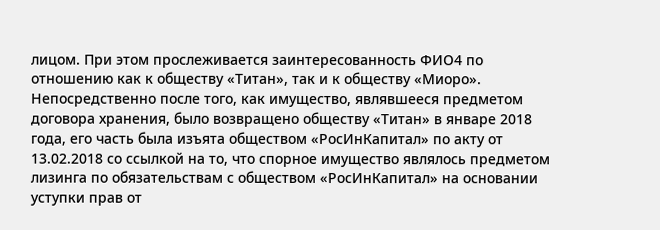лицом. При этом прослеживается заинтересованность ФИО4 по отношению как к обществу «Титан», так и к обществу «Миоро». Непосредственно после того, как имущество, являвшееся предметом договора хранения, было возвращено обществу «Титан» в январе 2018 года, его часть была изъята обществом «РосИнКапитал» по акту от 13.02.2018 со ссылкой на то, что спорное имущество являлось предметом лизинга по обязательствам с обществом «РосИнКапитал» на основании уступки прав от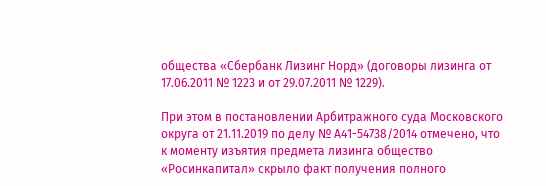общества «Сбербанк Лизинг Норд» (договоры лизинга от 17.06.2011 № 1223 и от 29.07.2011 № 1229).

При этом в постановлении Арбитражного суда Московского округа от 21.11.2019 по делу № А41-54738/2014 отмечено, что к моменту изъятия предмета лизинга общество «Росинкапитал» скрыло факт получения полного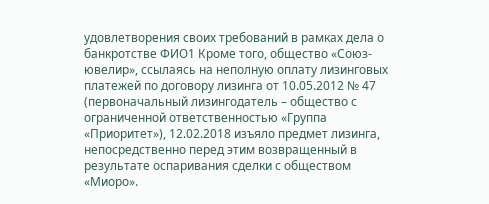удовлетворения своих требований в рамках дела о банкротстве ФИО1 Кроме того, общество «Союз-ювелир», ссылаясь на неполную оплату лизинговых платежей по договору лизинга от 10.05.2012 № 47 (первоначальный лизингодатель – общество с ограниченной ответственностью «Группа «Приоритет»), 12.02.2018 изъяло предмет лизинга, непосредственно перед этим возвращенный в результате оспаривания сделки с обществом «Миоро».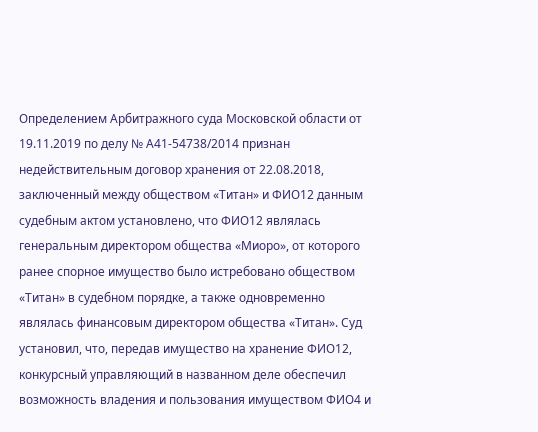Определением Арбитражного суда Московской области от 19.11.2019 по делу № А41-54738/2014 признан недействительным договор хранения от 22.08.2018, заключенный между обществом «Титан» и ФИО12 данным судебным актом установлено, что ФИО12 являлась генеральным директором общества «Миоро», от которого ранее спорное имущество было истребовано обществом «Титан» в судебном порядке, а также одновременно являлась финансовым директором общества «Титан». Суд установил, что, передав имущество на хранение ФИО12, конкурсный управляющий в названном деле обеспечил возможность владения и пользования имуществом ФИО4 и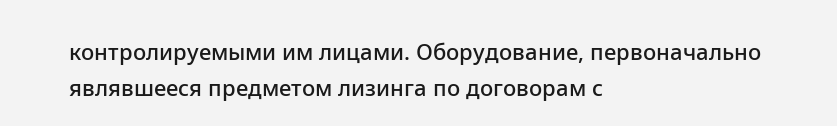контролируемыми им лицами. Оборудование, первоначально являвшееся предметом лизинга по договорам с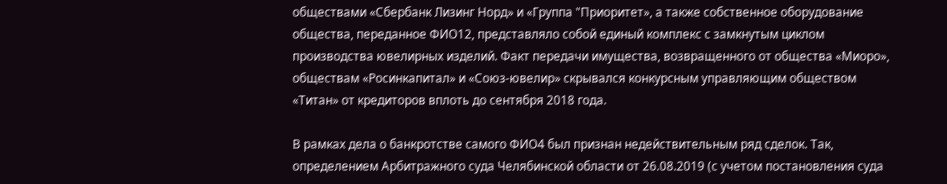обществами «Сбербанк Лизинг Норд» и «Группа "Приоритет», а также собственное оборудование общества, переданное ФИО12, представляло собой единый комплекс с замкнутым циклом производства ювелирных изделий. Факт передачи имущества, возвращенного от общества «Миоро», обществам «Росинкапитал» и «Союз-ювелир» скрывался конкурсным управляющим обществом «Титан» от кредиторов вплоть до сентября 2018 года.

В рамках дела о банкротстве самого ФИО4 был признан недействительным ряд сделок. Так, определением Арбитражного суда Челябинской области от 26.08.2019 (с учетом постановления суда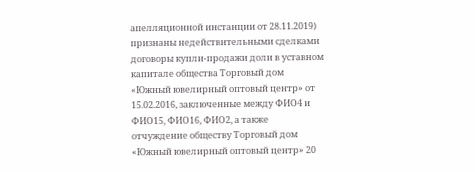апелляционной инстанции от 28.11.2019) признаны недействительными сделками договоры купли-продажи доли в уставном капитале общества Торговый дом «Южный ювелирный оптовый центр» от 15.02.2016, заключенные между ФИО4 и ФИО15, ФИО16, ФИО2, а также отчуждение обществу Торговый дом «Южный ювелирный оптовый центр» 20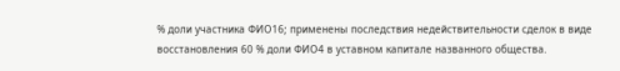% доли участника ФИО16; применены последствия недействительности сделок в виде восстановления 60 % доли ФИО4 в уставном капитале названного общества.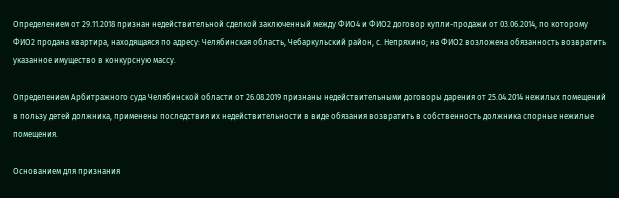Определением от 29.11.2018 признан недействительной сделкой заключенный между ФИО4 и ФИО2 договор купли-продажи от 03.06.2014, по которому ФИО2 продана квартира, находящаяся по адресу: Челябинская область, Чебаркульский район, с. Непряхино; на ФИО2 возложена обязанность возвратить указанное имущество в конкурсную массу.

Определением Арбитражного суда Челябинской области от 26.08.2019 признаны недействительными договоры дарения от 25.04.2014 нежилых помещений в пользу детей должника, применены последствия их недействительности в виде обязания возвратить в собственность должника спорные нежилые помещения.

Основанием для признания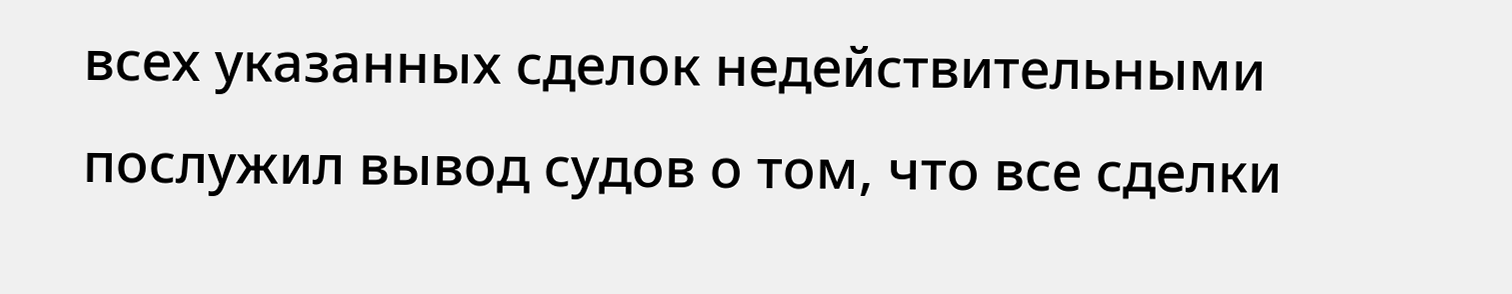всех указанных сделок недействительными послужил вывод судов о том, что все сделки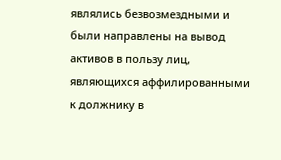являлись безвозмездными и были направлены на вывод активов в пользу лиц, являющихся аффилированными к должнику в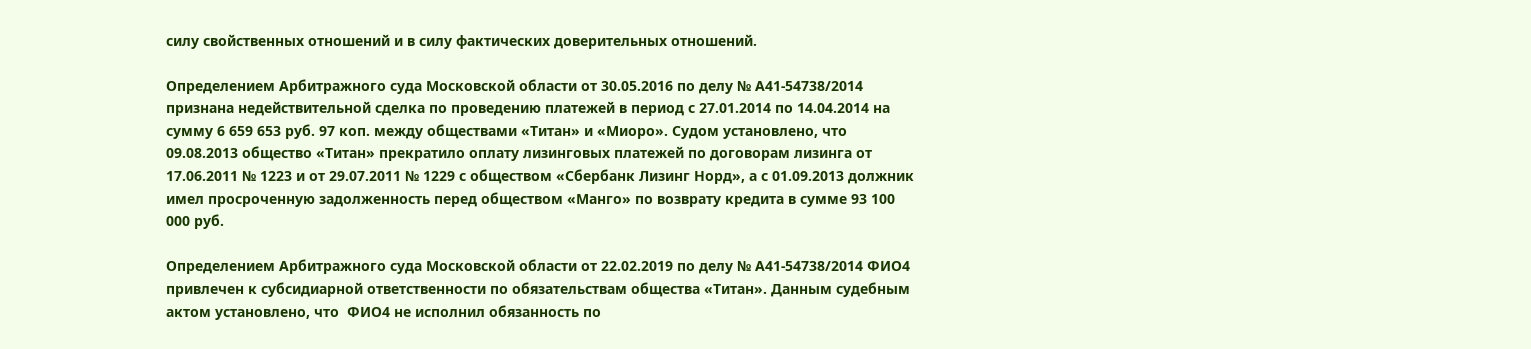силу свойственных отношений и в силу фактических доверительных отношений.

Определением Арбитражного суда Московской области от 30.05.2016 по делу № А41-54738/2014 признана недействительной сделка по проведению платежей в период с 27.01.2014 по 14.04.2014 на сумму 6 659 653 руб. 97 коп. между обществами «Титан» и «Миоро». Судом установлено, что 09.08.2013 общество «Титан» прекратило оплату лизинговых платежей по договорам лизинга от 17.06.2011 № 1223 и от 29.07.2011 № 1229 с обществом «Сбербанк Лизинг Норд», а с 01.09.2013 должник имел просроченную задолженность перед обществом «Манго» по возврату кредита в сумме 93 100 000 руб.

Определением Арбитражного суда Московской области от 22.02.2019 по делу № А41-54738/2014 ФИО4 привлечен к субсидиарной ответственности по обязательствам общества «Титан». Данным судебным актом установлено, что  ФИО4 не исполнил обязанность по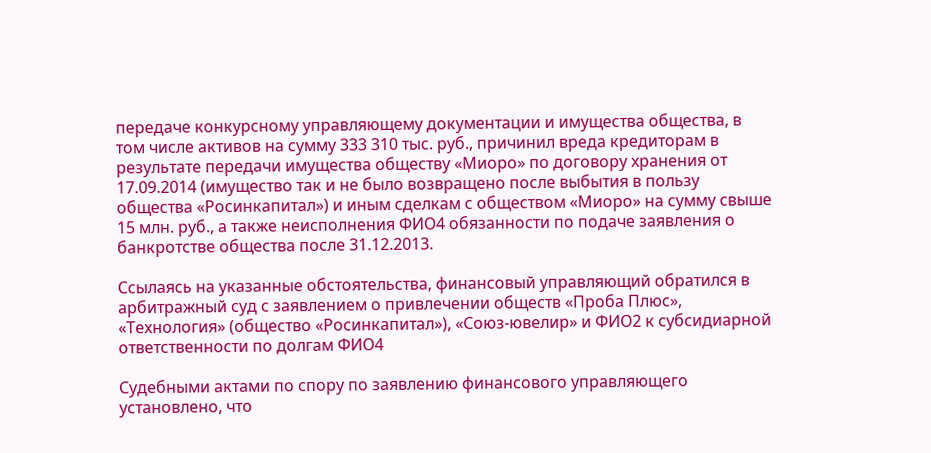передаче конкурсному управляющему документации и имущества общества, в том числе активов на сумму 333 310 тыс. руб., причинил вреда кредиторам в результате передачи имущества обществу «Миоро» по договору хранения от 17.09.2014 (имущество так и не было возвращено после выбытия в пользу общества «Росинкапитал») и иным сделкам с обществом «Миоро» на сумму свыше 15 млн. руб., а также неисполнения ФИО4 обязанности по подаче заявления о банкротстве общества после 31.12.2013.

Ссылаясь на указанные обстоятельства, финансовый управляющий обратился в арбитражный суд с заявлением о привлечении обществ «Проба Плюс», «Технология» (общество «Росинкапитал»), «Союз-ювелир» и ФИО2 к субсидиарной ответственности по долгам ФИО4

Судебными актами по спору по заявлению финансового управляющего установлено, что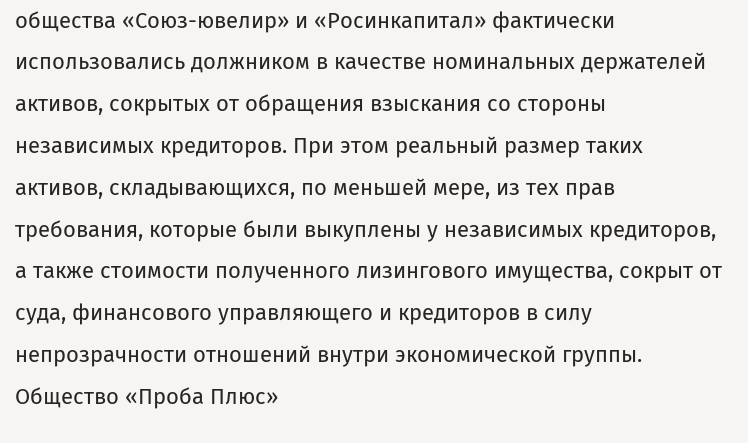общества «Союз-ювелир» и «Росинкапитал» фактически использовались должником в качестве номинальных держателей активов, сокрытых от обращения взыскания со стороны независимых кредиторов. При этом реальный размер таких активов, складывающихся, по меньшей мере, из тех прав требования, которые были выкуплены у независимых кредиторов, а также стоимости полученного лизингового имущества, сокрыт от суда, финансового управляющего и кредиторов в силу непрозрачности отношений внутри экономической группы. Общество «Проба Плюс»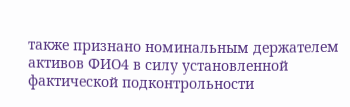также признано номинальным держателем активов ФИО4 в силу установленной фактической подконтрольности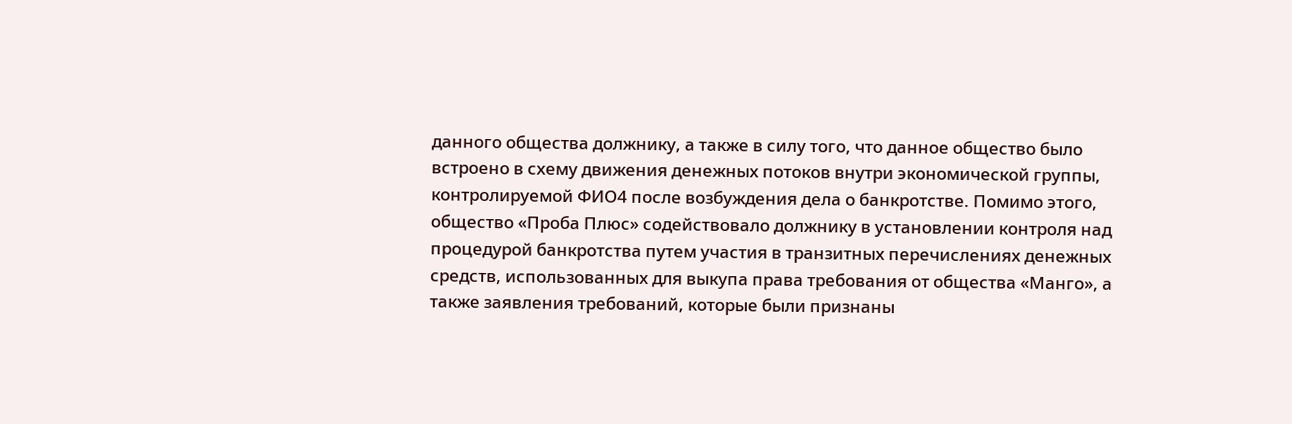данного общества должнику, а также в силу того, что данное общество было встроено в схему движения денежных потоков внутри экономической группы, контролируемой ФИО4 после возбуждения дела о банкротстве. Помимо этого, общество «Проба Плюс» содействовало должнику в установлении контроля над процедурой банкротства путем участия в транзитных перечислениях денежных средств, использованных для выкупа права требования от общества «Манго», а также заявления требований, которые были признаны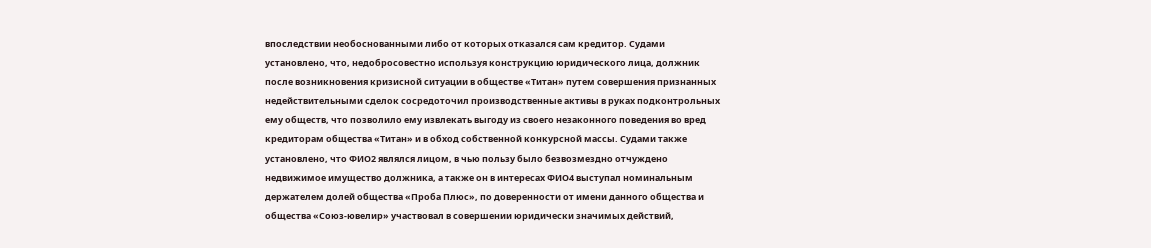впоследствии необоснованными либо от которых отказался сам кредитор. Судами установлено, что, недобросовестно используя конструкцию юридического лица, должник после возникновения кризисной ситуации в обществе «Титан» путем совершения признанных недействительными сделок сосредоточил производственные активы в руках подконтрольных ему обществ, что позволило ему извлекать выгоду из своего незаконного поведения во вред кредиторам общества «Титан» и в обход собственной конкурсной массы. Судами также установлено, что ФИО2 являлся лицом, в чью пользу было безвозмездно отчуждено недвижимое имущество должника, а также он в интересах ФИО4 выступал номинальным держателем долей общества «Проба Плюс», по доверенности от имени данного общества и общества «Союз-ювелир» участвовал в совершении юридически значимых действий,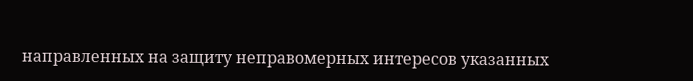направленных на защиту неправомерных интересов указанных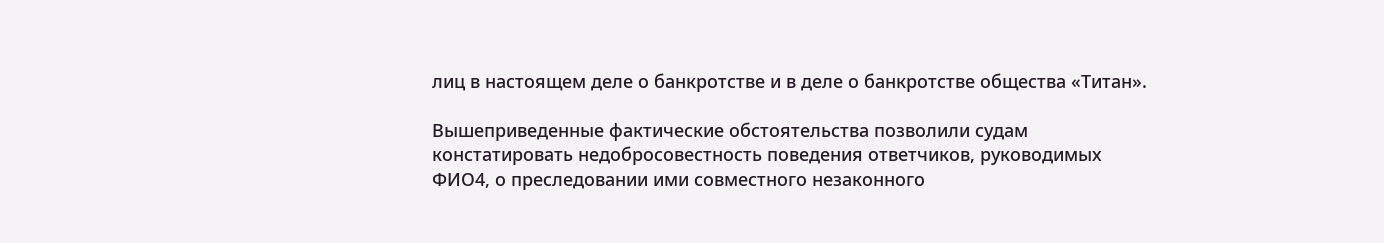лиц в настоящем деле о банкротстве и в деле о банкротстве общества «Титан».

Вышеприведенные фактические обстоятельства позволили судам констатировать недобросовестность поведения ответчиков, руководимых ФИО4, о преследовании ими совместного незаконного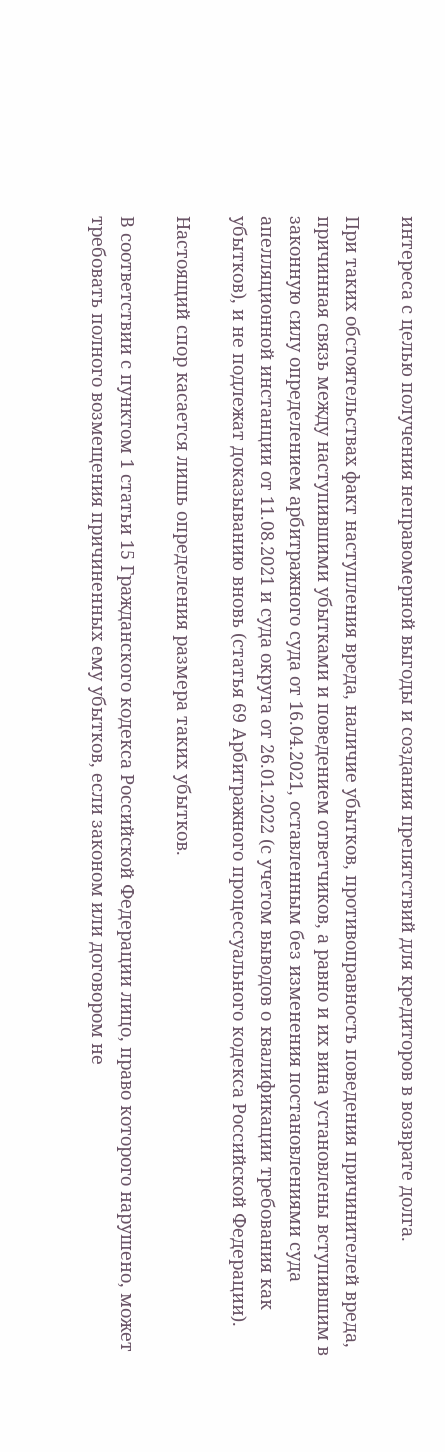интереса с целью получения неправомерной выгоды и создания препятствий для кредиторов в возврате долга.

При таких обстоятельствах факт наступления вреда, наличие убытков, противоправность поведения причинителей вреда, причинная связь между наступившими убытками и поведением ответчиков, а равно и их вина установлены вступившим в законную силу определением арбитражного суда от 16.04.2021, оставленным без изменения постановлениями суда апелляционной инстанции от 11.08.2021 и суда округа от 26.01.2022 (с учетом выводов о квалификации требования как убытков), и не подлежат доказыванию вновь (статья 69 Арбитражного процессуального кодекса Российской Федерации).

Настоящий спор касается лишь определения размера таких убытков.

В соответствии с пунктом 1 статьи 15 Гражданского кодекса Российской Федерации лицо, право которого нарушено, может требовать полного возмещения причиненных ему убытков, если законом или договором не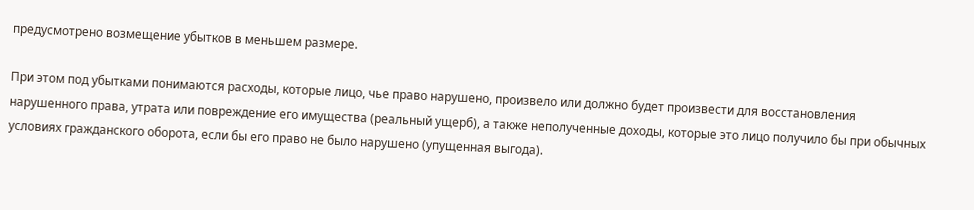предусмотрено возмещение убытков в меньшем размере.

При этом под убытками понимаются расходы, которые лицо, чье право нарушено, произвело или должно будет произвести для восстановления нарушенного права, утрата или повреждение его имущества (реальный ущерб), а также неполученные доходы, которые это лицо получило бы при обычных условиях гражданского оборота, если бы его право не было нарушено (упущенная выгода).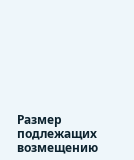Размер подлежащих возмещению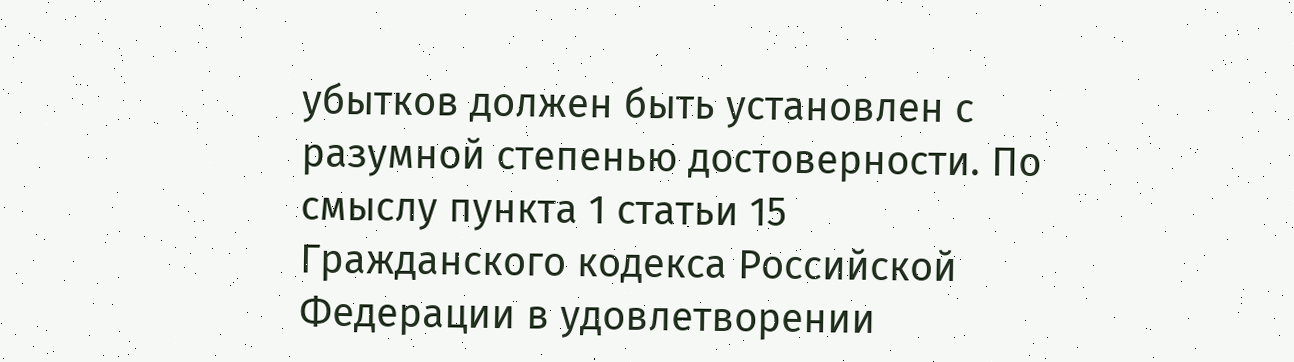убытков должен быть установлен с разумной степенью достоверности. По смыслу пункта 1 статьи 15 Гражданского кодекса Российской Федерации в удовлетворении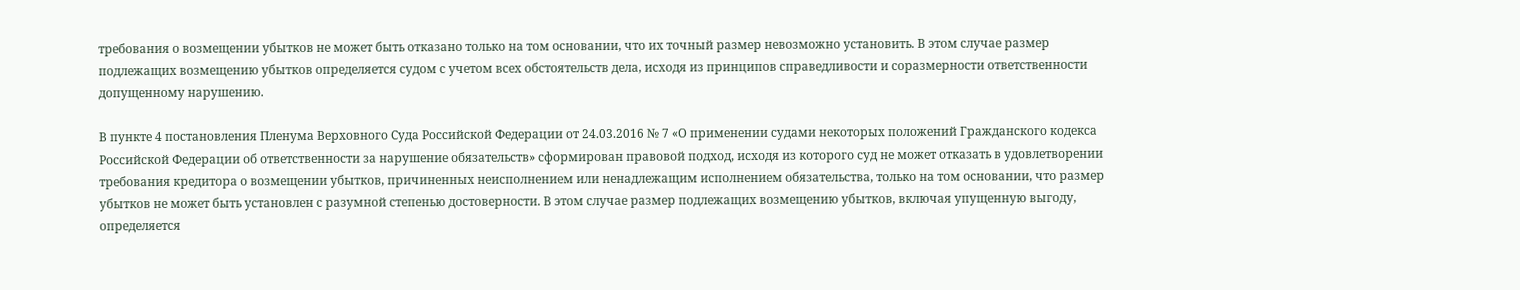требования о возмещении убытков не может быть отказано только на том основании, что их точный размер невозможно установить. В этом случае размер подлежащих возмещению убытков определяется судом с учетом всех обстоятельств дела, исходя из принципов справедливости и соразмерности ответственности допущенному нарушению.

В пункте 4 постановления Пленума Верховного Суда Российской Федерации от 24.03.2016 № 7 «О применении судами некоторых положений Гражданского кодекса Российской Федерации об ответственности за нарушение обязательств» сформирован правовой подход, исходя из которого суд не может отказать в удовлетворении требования кредитора о возмещении убытков, причиненных неисполнением или ненадлежащим исполнением обязательства, только на том основании, что размер убытков не может быть установлен с разумной степенью достоверности. В этом случае размер подлежащих возмещению убытков, включая упущенную выгоду, определяется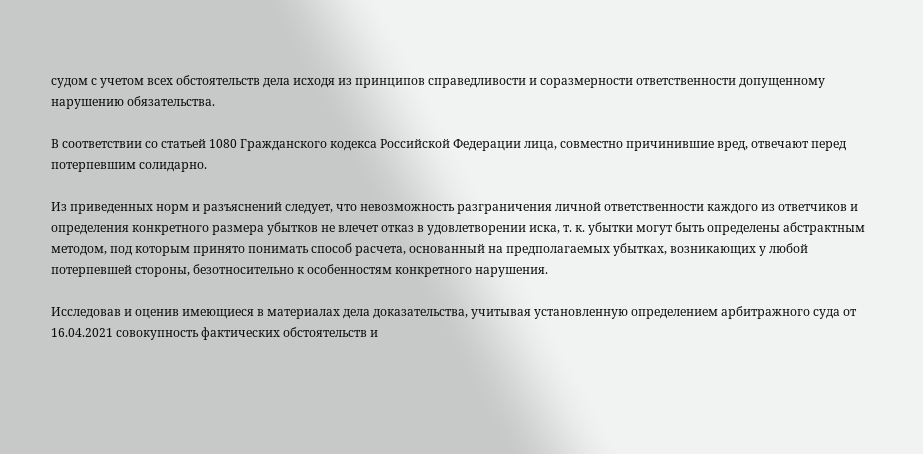судом с учетом всех обстоятельств дела исходя из принципов справедливости и соразмерности ответственности допущенному нарушению обязательства.

В соответствии со статьей 1080 Гражданского кодекса Российской Федерации лица, совместно причинившие вред, отвечают перед потерпевшим солидарно.

Из приведенных норм и разъяснений следует, что невозможность разграничения личной ответственности каждого из ответчиков и определения конкретного размера убытков не влечет отказ в удовлетворении иска, т. к. убытки могут быть определены абстрактным методом, под которым принято понимать способ расчета, основанный на предполагаемых убытках, возникающих у любой потерпевшей стороны, безотносительно к особенностям конкретного нарушения.

Исследовав и оценив имеющиеся в материалах дела доказательства, учитывая установленную определением арбитражного суда от 16.04.2021 совокупность фактических обстоятельств и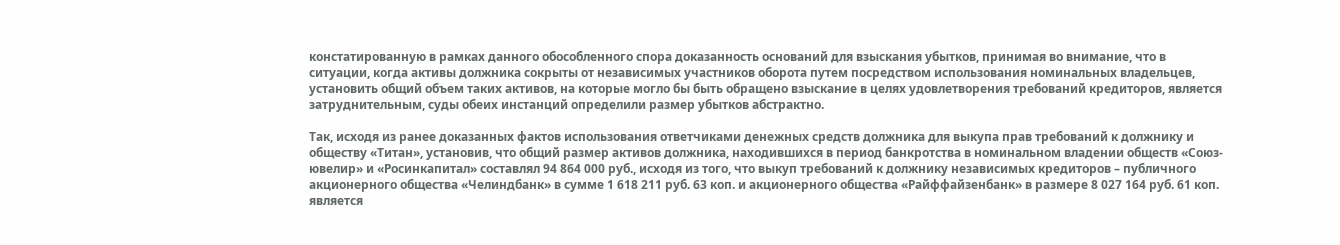констатированную в рамках данного обособленного спора доказанность оснований для взыскания убытков, принимая во внимание, что в ситуации, когда активы должника сокрыты от независимых участников оборота путем посредством использования номинальных владельцев, установить общий объем таких активов, на которые могло бы быть обращено взыскание в целях удовлетворения требований кредиторов, является затруднительным, суды обеих инстанций определили размер убытков абстрактно.

Так, исходя из ранее доказанных фактов использования ответчиками денежных средств должника для выкупа прав требований к должнику и обществу «Титан», установив, что общий размер активов должника, находившихся в период банкротства в номинальном владении обществ «Союз-ювелир» и «Росинкапитал» составлял 94 864 000 руб., исходя из того, что выкуп требований к должнику независимых кредиторов – публичного акционерного общества «Челиндбанк» в сумме 1 618 211 руб. 63 коп. и акционерного общества «Райффайзенбанк» в размере 8 027 164 руб. 61 коп. является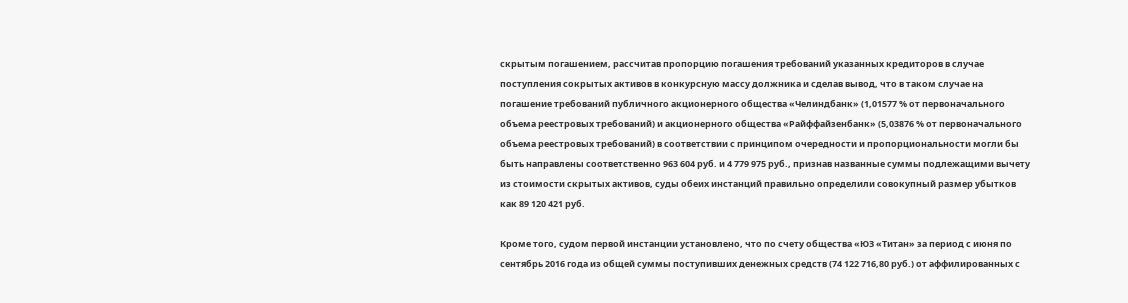скрытым погашением, рассчитав пропорцию погашения требований указанных кредиторов в случае поступления сокрытых активов в конкурсную массу должника и сделав вывод, что в таком случае на погашение требований публичного акционерного общества «Челиндбанк» (1,01577 % от первоначального объема реестровых требований) и акционерного общества «Райффайзенбанк» (5,03876 % от первоначального объема реестровых требований) в соответствии с принципом очередности и пропорциональности могли бы быть направлены соответственно 963 604 руб. и 4 779 975 руб., признав названные суммы подлежащими вычету из стоимости скрытых активов, суды обеих инстанций правильно определили совокупный размер убытков как 89 120 421 руб.

Кроме того, судом первой инстанции установлено, что по счету общества «ЮЗ «Титан» за период с июня по сентябрь 2016 года из общей суммы поступивших денежных средств (74 122 716,80 руб.) от аффилированных с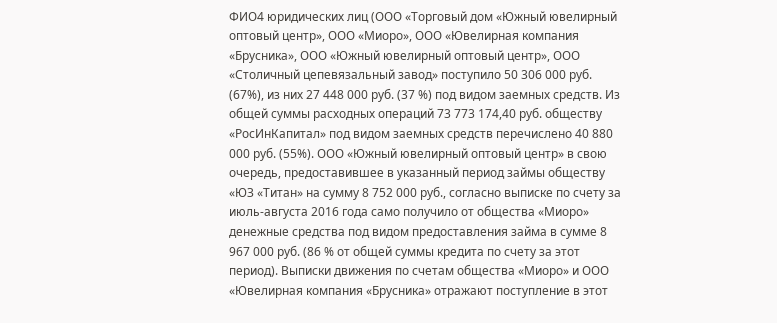ФИО4 юридических лиц (ООО «Торговый дом «Южный ювелирный оптовый центр», ООО «Миоро», ООО «Ювелирная компания «Брусника», ООО «Южный ювелирный оптовый центр», ООО «Столичный цепевязальный завод» поступило 50 306 000 руб. (67%), из них 27 448 000 руб. (37 %) под видом заемных средств. Из общей суммы расходных операций 73 773 174,40 руб. обществу «РосИнКапитал» под видом заемных средств перечислено 40 880 000 руб. (55%). ООО «Южный ювелирный оптовый центр» в свою очередь, предоставившее в указанный период займы обществу «ЮЗ «Титан» на сумму 8 752 000 руб., согласно выписке по счету за июль-августа 2016 года само получило от общества «Миоро» денежные средства под видом предоставления займа в сумме 8 967 000 руб. (86 % от общей суммы кредита по счету за этот период). Выписки движения по счетам общества «Миоро» и ООО «Ювелирная компания «Брусника» отражают поступление в этот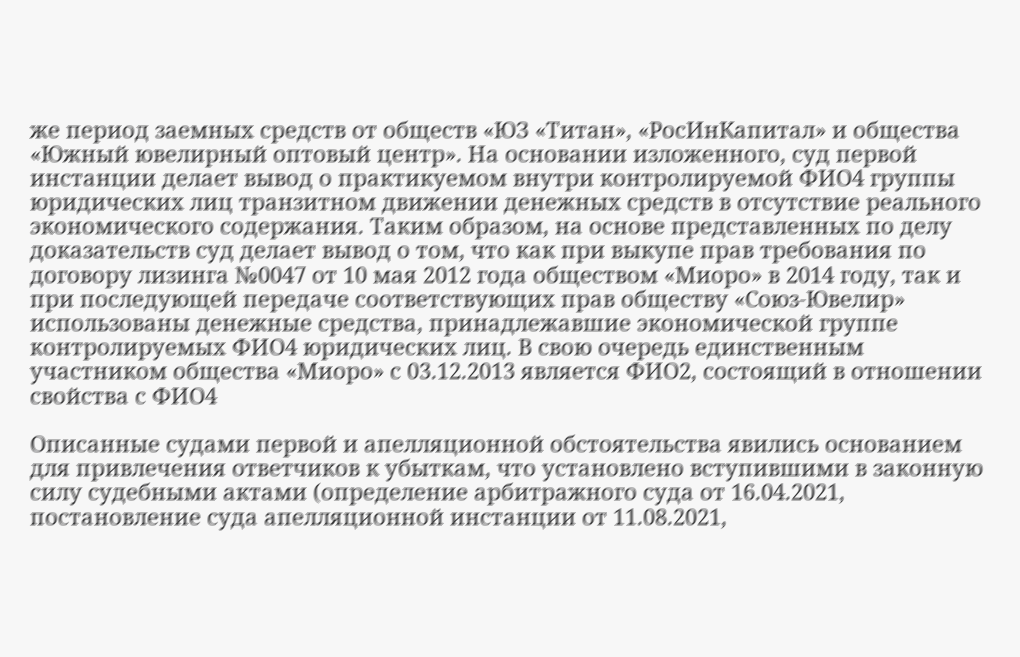же период заемных средств от обществ «ЮЗ «Титан», «РосИнКапитал» и общества «Южный ювелирный оптовый центр». На основании изложенного, суд первой инстанции делает вывод о практикуемом внутри контролируемой ФИО4 группы юридических лиц транзитном движении денежных средств в отсутствие реального экономического содержания. Таким образом, на основе представленных по делу доказательств суд делает вывод о том, что как при выкупе прав требования по договору лизинга №0047 от 10 мая 2012 года обществом «Миоро» в 2014 году, так и при последующей передаче соответствующих прав обществу «Союз-Ювелир» использованы денежные средства, принадлежавшие экономической группе контролируемых ФИО4 юридических лиц. В свою очередь единственным участником общества «Миоро» с 03.12.2013 является ФИО2, состоящий в отношении свойства с ФИО4

Описанные судами первой и апелляционной обстоятельства явились основанием для привлечения ответчиков к убыткам, что установлено вступившими в законную силу судебными актами (определение арбитражного суда от 16.04.2021, постановление суда апелляционной инстанции от 11.08.2021,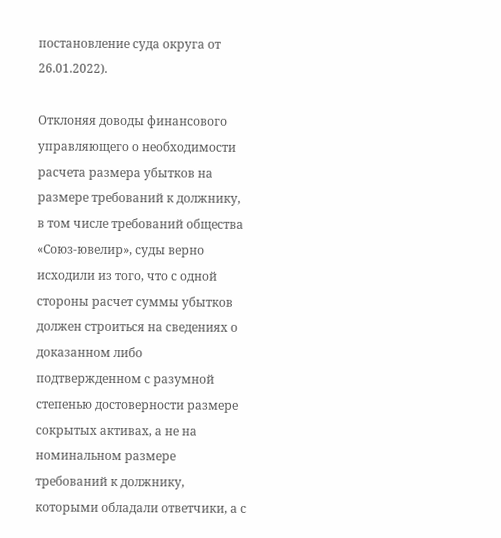постановление суда округа от 26.01.2022).

Отклоняя доводы финансового управляющего о необходимости расчета размера убытков на размере требований к должнику, в том числе требований общества «Союз-ювелир», суды верно исходили из того, что с одной стороны расчет суммы убытков должен строиться на сведениях о доказанном либо подтвержденном с разумной степенью достоверности размере сокрытых активах, а не на номинальном размере требований к должнику, которыми обладали ответчики, а с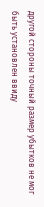другой стороны точный размер убытков не мог быть установлен ввиду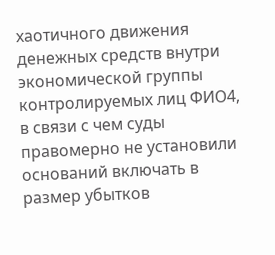хаотичного движения денежных средств внутри экономической группы контролируемых лиц ФИО4, в связи с чем суды правомерно не установили оснований включать в размер убытков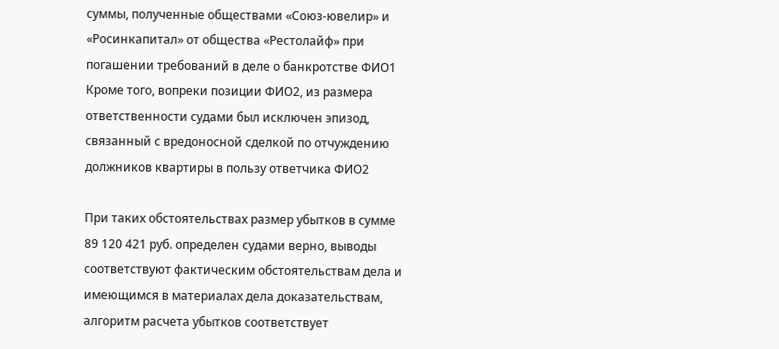суммы, полученные обществами «Союз-ювелир» и «Росинкапитал» от общества «Рестолайф» при погашении требований в деле о банкротстве ФИО1 Кроме того, вопреки позиции ФИО2, из размера ответственности судами был исключен эпизод, связанный с вредоносной сделкой по отчуждению должников квартиры в пользу ответчика ФИО2

При таких обстоятельствах размер убытков в сумме 89 120 421 руб. определен судами верно, выводы соответствуют фактическим обстоятельствам дела и имеющимся в материалах дела доказательствам, алгоритм расчета убытков соответствует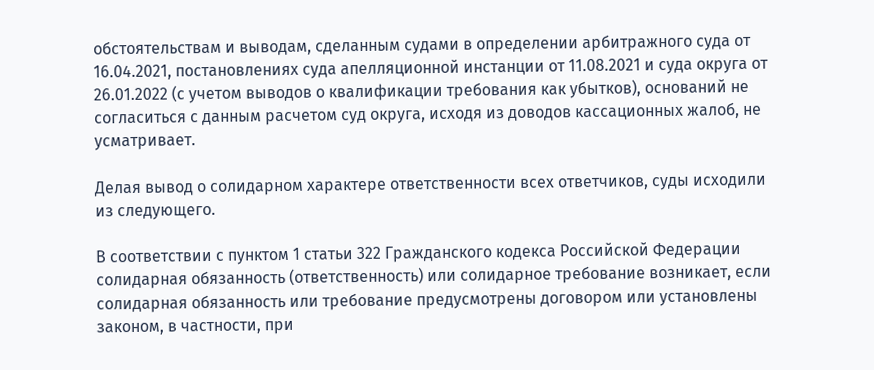обстоятельствам и выводам, сделанным судами в определении арбитражного суда от 16.04.2021, постановлениях суда апелляционной инстанции от 11.08.2021 и суда округа от 26.01.2022 (с учетом выводов о квалификации требования как убытков), оснований не согласиться с данным расчетом суд округа, исходя из доводов кассационных жалоб, не усматривает.

Делая вывод о солидарном характере ответственности всех ответчиков, суды исходили из следующего.

В соответствии с пунктом 1 статьи 322 Гражданского кодекса Российской Федерации солидарная обязанность (ответственность) или солидарное требование возникает, если солидарная обязанность или требование предусмотрены договором или установлены законом, в частности, при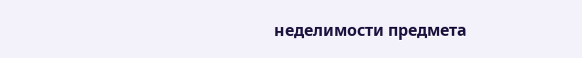неделимости предмета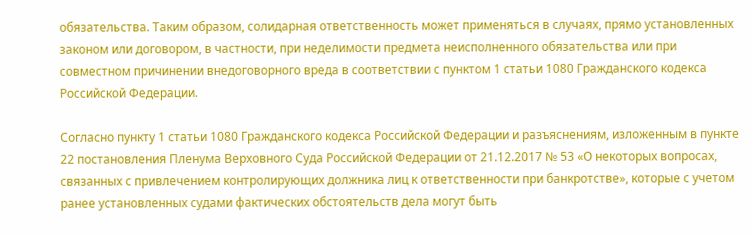обязательства. Таким образом, солидарная ответственность может применяться в случаях, прямо установленных законом или договором, в частности, при неделимости предмета неисполненного обязательства или при совместном причинении внедоговорного вреда в соответствии с пунктом 1 статьи 1080 Гражданского кодекса Российской Федерации.

Согласно пункту 1 статьи 1080 Гражданского кодекса Российской Федерации и разъяснениям, изложенным в пункте 22 постановления Пленума Верховного Суда Российской Федерации от 21.12.2017 № 53 «О некоторых вопросах, связанных с привлечением контролирующих должника лиц к ответственности при банкротстве», которые с учетом ранее установленных судами фактических обстоятельств дела могут быть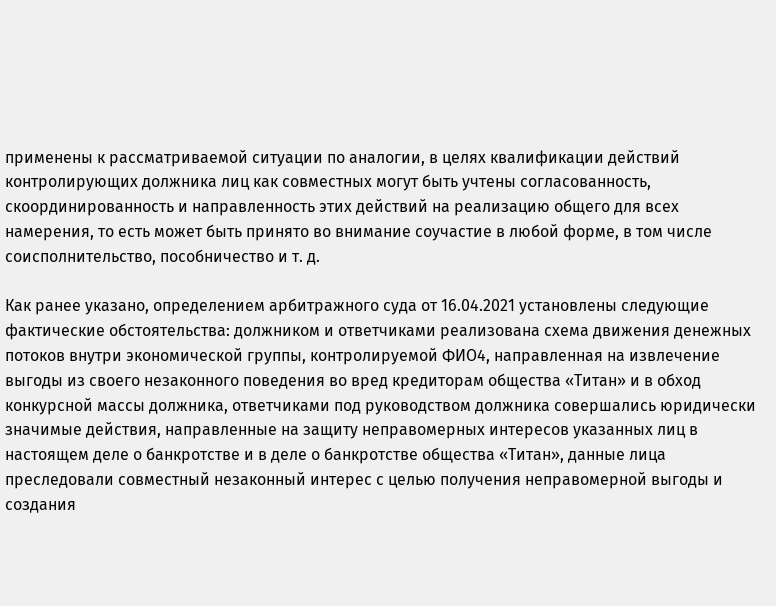применены к рассматриваемой ситуации по аналогии, в целях квалификации действий контролирующих должника лиц как совместных могут быть учтены согласованность, скоординированность и направленность этих действий на реализацию общего для всех намерения, то есть может быть принято во внимание соучастие в любой форме, в том числе соисполнительство, пособничество и т. д.

Как ранее указано, определением арбитражного суда от 16.04.2021 установлены следующие фактические обстоятельства: должником и ответчиками реализована схема движения денежных потоков внутри экономической группы, контролируемой ФИО4, направленная на извлечение выгоды из своего незаконного поведения во вред кредиторам общества «Титан» и в обход конкурсной массы должника, ответчиками под руководством должника совершались юридически значимые действия, направленные на защиту неправомерных интересов указанных лиц в настоящем деле о банкротстве и в деле о банкротстве общества «Титан», данные лица преследовали совместный незаконный интерес с целью получения неправомерной выгоды и создания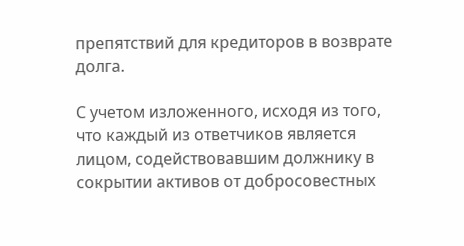препятствий для кредиторов в возврате долга.

С учетом изложенного, исходя из того, что каждый из ответчиков является лицом, содействовавшим должнику в сокрытии активов от добросовестных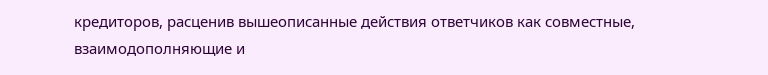кредиторов, расценив вышеописанные действия ответчиков как совместные, взаимодополняющие и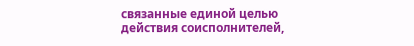связанные единой целью действия соисполнителей,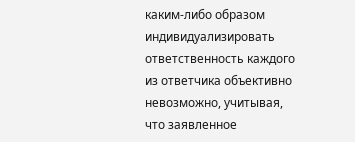каким-либо образом индивидуализировать ответственность каждого из ответчика объективно невозможно, учитывая, что заявленное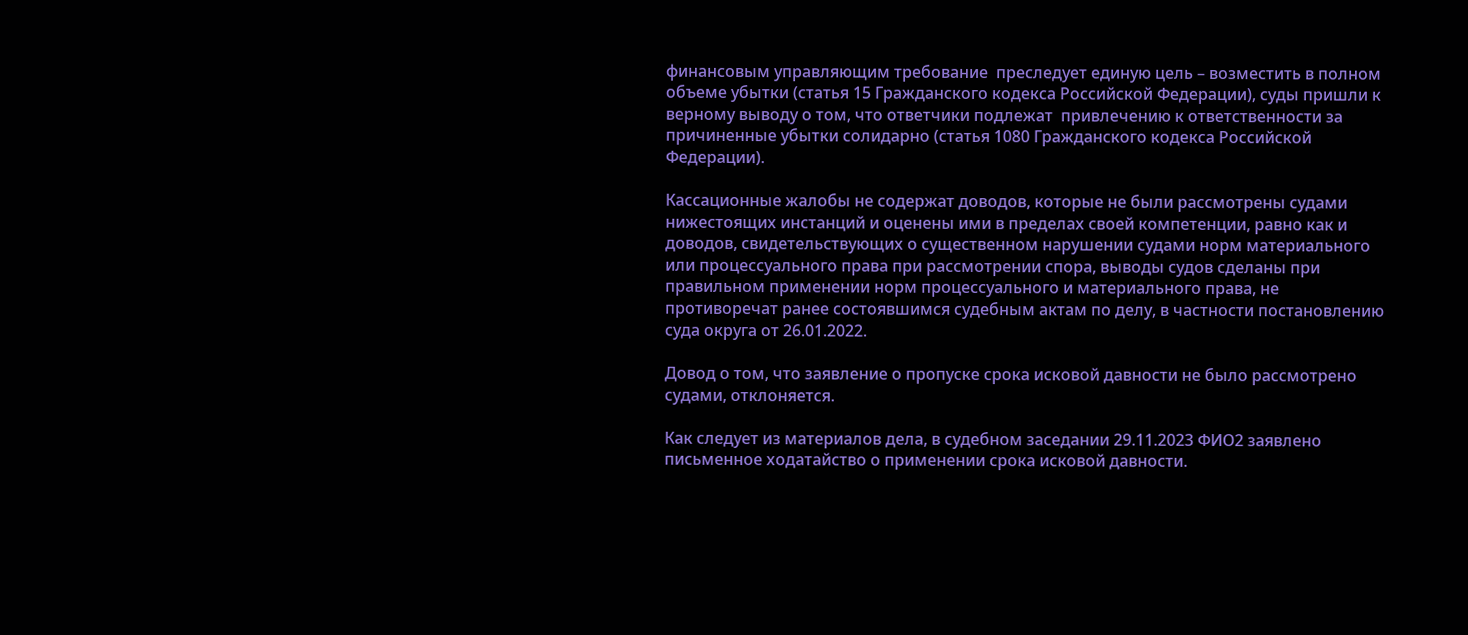финансовым управляющим требование  преследует единую цель – возместить в полном объеме убытки (статья 15 Гражданского кодекса Российской Федерации), суды пришли к верному выводу о том, что ответчики подлежат  привлечению к ответственности за причиненные убытки солидарно (статья 1080 Гражданского кодекса Российской Федерации).

Кассационные жалобы не содержат доводов, которые не были рассмотрены судами нижестоящих инстанций и оценены ими в пределах своей компетенции, равно как и доводов, свидетельствующих о существенном нарушении судами норм материального или процессуального права при рассмотрении спора, выводы судов сделаны при правильном применении норм процессуального и материального права, не противоречат ранее состоявшимся судебным актам по делу, в частности постановлению суда округа от 26.01.2022.

Довод о том, что заявление о пропуске срока исковой давности не было рассмотрено судами, отклоняется.

Как следует из материалов дела, в судебном заседании 29.11.2023 ФИО2 заявлено письменное ходатайство о применении срока исковой давности.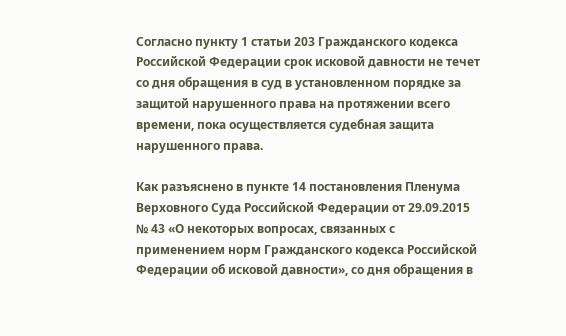Согласно пункту 1 статьи 203 Гражданского кодекса Российской Федерации срок исковой давности не течет со дня обращения в суд в установленном порядке за защитой нарушенного права на протяжении всего времени, пока осуществляется судебная защита нарушенного права.

Как разъяснено в пункте 14 постановления Пленума Верховного Суда Российской Федерации от 29.09.2015 № 43 «О некоторых вопросах, связанных с применением норм Гражданского кодекса Российской Федерации об исковой давности», со дня обращения в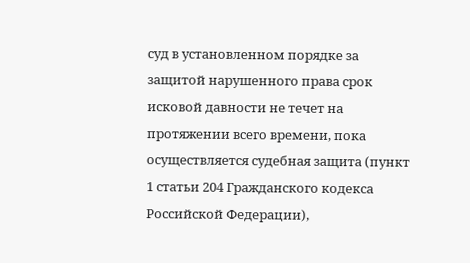суд в установленном порядке за защитой нарушенного права срок исковой давности не течет на протяжении всего времени, пока осуществляется судебная защита (пункт 1 статьи 204 Гражданского кодекса Российской Федерации),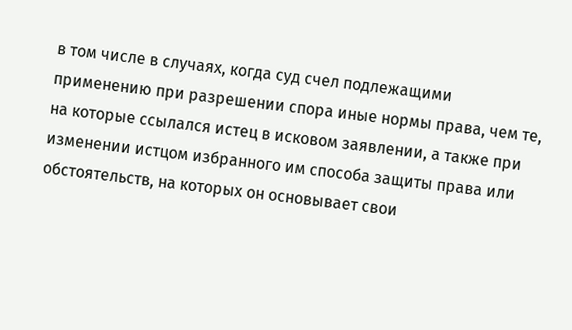в том числе в случаях, когда суд счел подлежащими применению при разрешении спора иные нормы права, чем те, на которые ссылался истец в исковом заявлении, а также при изменении истцом избранного им способа защиты права или обстоятельств, на которых он основывает свои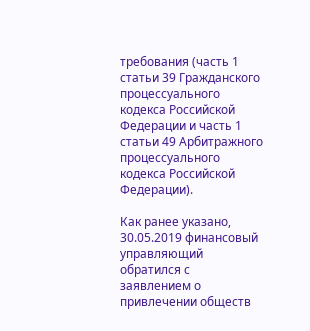требования (часть 1 статьи 39 Гражданского процессуального кодекса Российской Федерации и часть 1 статьи 49 Арбитражного процессуального кодекса Российской Федерации).

Как ранее указано, 30.05.2019 финансовый управляющий обратился с заявлением о привлечении обществ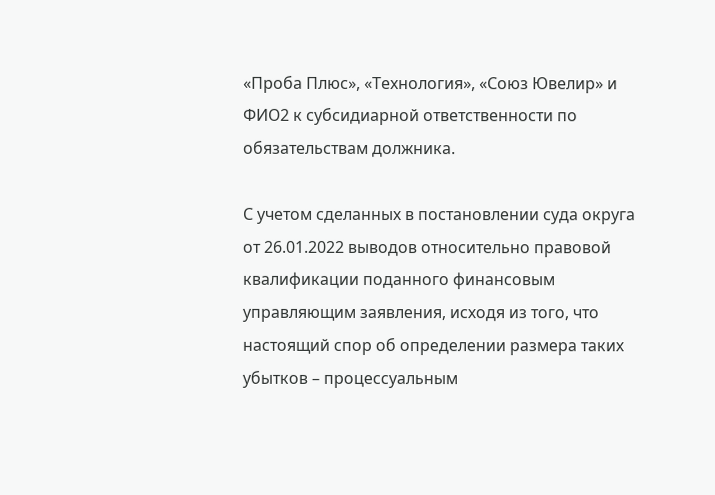«Проба Плюс», «Технология», «Союз Ювелир» и ФИО2 к субсидиарной ответственности по обязательствам должника.

С учетом сделанных в постановлении суда округа от 26.01.2022 выводов относительно правовой квалификации поданного финансовым управляющим заявления, исходя из того, что настоящий спор об определении размера таких убытков – процессуальным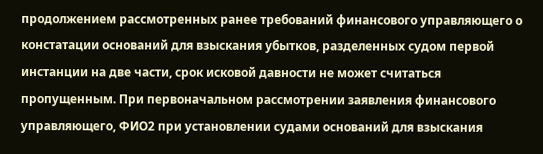продолжением рассмотренных ранее требований финансового управляющего о констатации оснований для взыскания убытков, разделенных судом первой инстанции на две части, срок исковой давности не может считаться пропущенным. При первоначальном рассмотрении заявления финансового управляющего, ФИО2 при установлении судами оснований для взыскания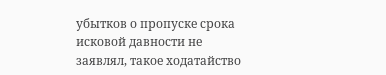убытков о пропуске срока исковой давности не заявлял, такое ходатайство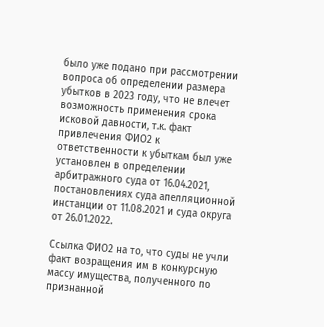было уже подано при рассмотрении вопроса об определении размера убытков в 2023 году, что не влечет возможность применения срока исковой давности, т.к. факт привлечения ФИО2 к ответственности к убыткам был уже установлен в определении арбитражного суда от 16.04.2021, постановлениях суда апелляционной инстанции от 11.08.2021 и суда округа от 26.01.2022.

Ссылка ФИО2 на то, что суды не учли факт возращения им в конкурсную массу имущества, полученного по признанной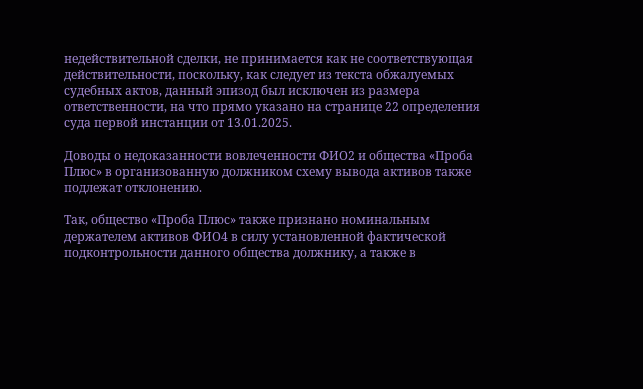недействительной сделки, не принимается как не соответствующая действительности, поскольку, как следует из текста обжалуемых судебных актов, данный эпизод был исключен из размера ответственности, на что прямо указано на странице 22 определения суда первой инстанции от 13.01.2025.

Доводы о недоказанности вовлеченности ФИО2 и общества «Проба Плюс» в организованную должником схему вывода активов также подлежат отклонению.

Так, общество «Проба Плюс» также признано номинальным держателем активов ФИО4 в силу установленной фактической подконтрольности данного общества должнику, а также в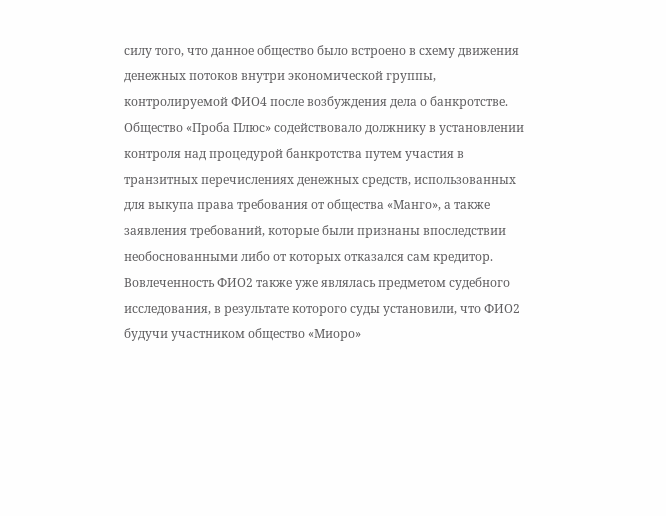силу того, что данное общество было встроено в схему движения денежных потоков внутри экономической группы, контролируемой ФИО4 после возбуждения дела о банкротстве. Общество «Проба Плюс» содействовало должнику в установлении контроля над процедурой банкротства путем участия в транзитных перечислениях денежных средств, использованных для выкупа права требования от общества «Манго», а также заявления требований, которые были признаны впоследствии необоснованными либо от которых отказался сам кредитор. Вовлеченность ФИО2 также уже являлась предметом судебного исследования, в результате которого суды установили, что ФИО2 будучи участником общество «Миоро»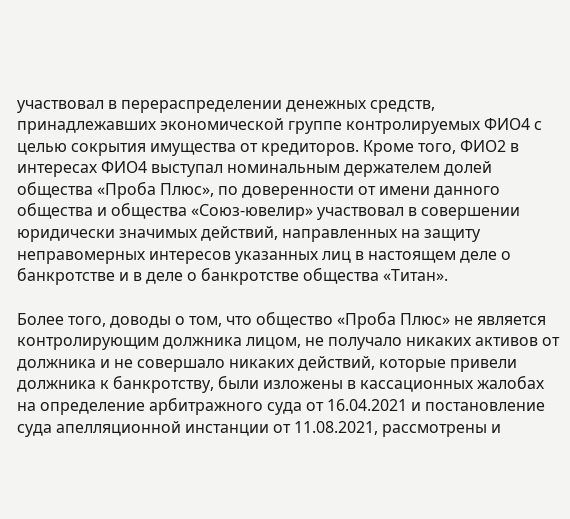участвовал в перераспределении денежных средств, принадлежавших экономической группе контролируемых ФИО4 с целью сокрытия имущества от кредиторов. Кроме того, ФИО2 в интересах ФИО4 выступал номинальным держателем долей общества «Проба Плюс», по доверенности от имени данного общества и общества «Союз-ювелир» участвовал в совершении юридически значимых действий, направленных на защиту неправомерных интересов указанных лиц в настоящем деле о банкротстве и в деле о банкротстве общества «Титан».

Более того, доводы о том, что общество «Проба Плюс» не является контролирующим должника лицом, не получало никаких активов от должника и не совершало никаких действий, которые привели должника к банкротству, были изложены в кассационных жалобах на определение арбитражного суда от 16.04.2021 и постановление суда апелляционной инстанции от 11.08.2021, рассмотрены и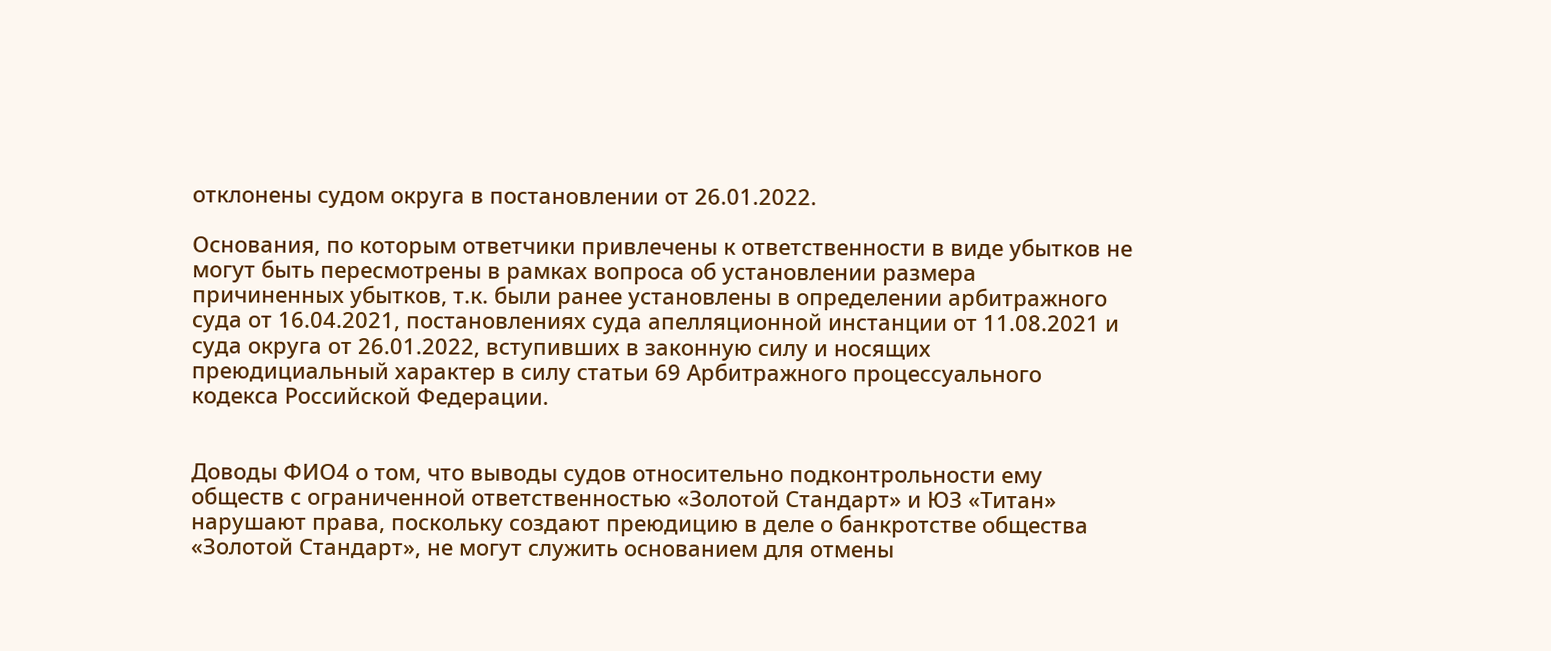отклонены судом округа в постановлении от 26.01.2022.

Основания, по которым ответчики привлечены к ответственности в виде убытков не могут быть пересмотрены в рамках вопроса об установлении размера причиненных убытков, т.к. были ранее установлены в определении арбитражного суда от 16.04.2021, постановлениях суда апелляционной инстанции от 11.08.2021 и суда округа от 26.01.2022, вступивших в законную силу и носящих преюдициальный характер в силу статьи 69 Арбитражного процессуального кодекса Российской Федерации.


Доводы ФИО4 о том, что выводы судов относительно подконтрольности ему обществ с ограниченной ответственностью «Золотой Стандарт» и ЮЗ «Титан» нарушают права, поскольку создают преюдицию в деле о банкротстве общества «Золотой Стандарт», не могут служить основанием для отмены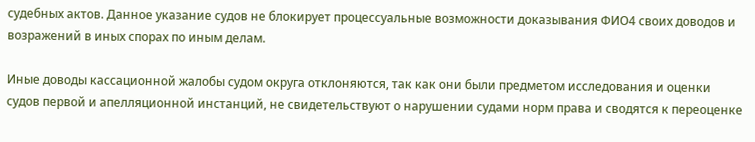судебных актов. Данное указание судов не блокирует процессуальные возможности доказывания ФИО4 своих доводов и возражений в иных спорах по иным делам.

Иные доводы кассационной жалобы судом округа отклоняются, так как они были предметом исследования и оценки судов первой и апелляционной инстанций, не свидетельствуют о нарушении судами норм права и сводятся к переоценке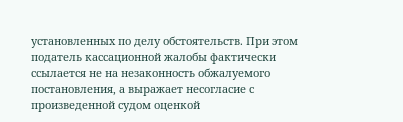установленных по делу обстоятельств. При этом податель кассационной жалобы фактически ссылается не на незаконность обжалуемого постановления, а выражает несогласие с произведенной судом оценкой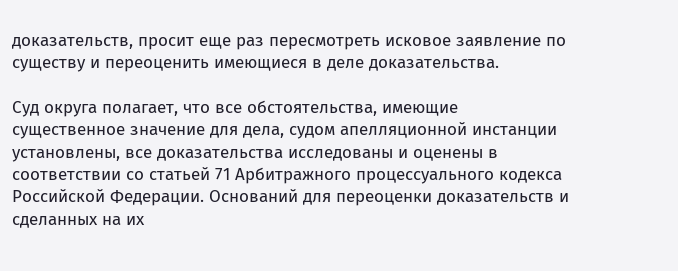доказательств, просит еще раз пересмотреть исковое заявление по существу и переоценить имеющиеся в деле доказательства.

Суд округа полагает, что все обстоятельства, имеющие существенное значение для дела, судом апелляционной инстанции установлены, все доказательства исследованы и оценены в соответствии со статьей 71 Арбитражного процессуального кодекса Российской Федерации. Оснований для переоценки доказательств и сделанных на их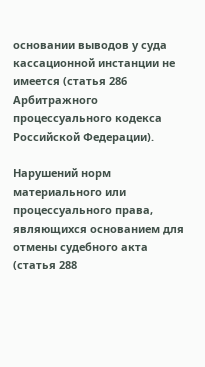основании выводов у суда кассационной инстанции не имеется (статья 286 Арбитражного процессуального кодекса Российской Федерации).

Нарушений норм материального или процессуального права, являющихся основанием для отмены судебного акта (статья 288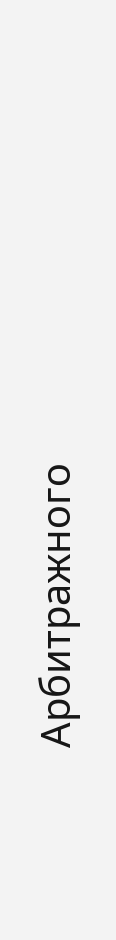Арбитражного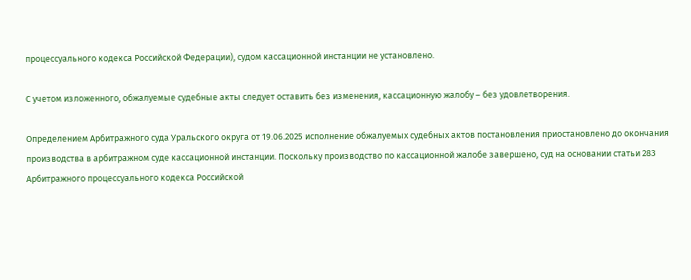процессуального кодекса Российской Федерации), судом кассационной инстанции не установлено.

С учетом изложенного, обжалуемые судебные акты следует оставить без изменения, кассационную жалобу – без удовлетворения.

Определением Арбитражного суда Уральского округа от 19.06.2025 исполнение обжалуемых судебных актов постановления приостановлено до окончания производства в арбитражном суде кассационной инстанции. Поскольку производство по кассационной жалобе завершено, суд на основании статьи 283 Арбитражного процессуального кодекса Российской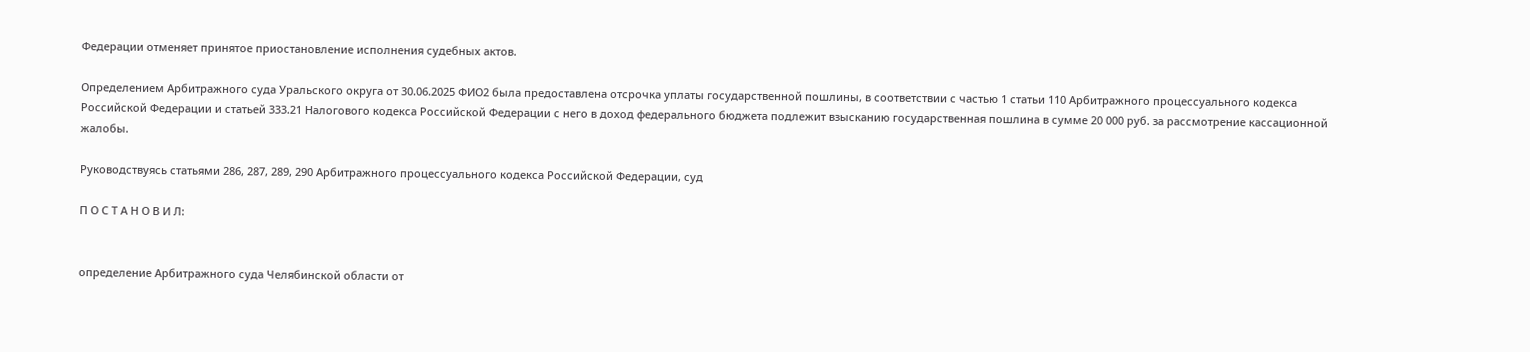Федерации отменяет принятое приостановление исполнения судебных актов.

Определением Арбитражного суда Уральского округа от 30.06.2025 ФИО2 была предоставлена отсрочка уплаты государственной пошлины, в соответствии с частью 1 статьи 110 Арбитражного процессуального кодекса Российской Федерации и статьей 333.21 Налогового кодекса Российской Федерации с него в доход федерального бюджета подлежит взысканию государственная пошлина в сумме 20 000 руб. за рассмотрение кассационной  жалобы.

Руководствуясь статьями 286, 287, 289, 290 Арбитражного процессуального кодекса Российской Федерации, суд

П О С Т А Н О В И Л:


определение Арбитражного суда Челябинской области от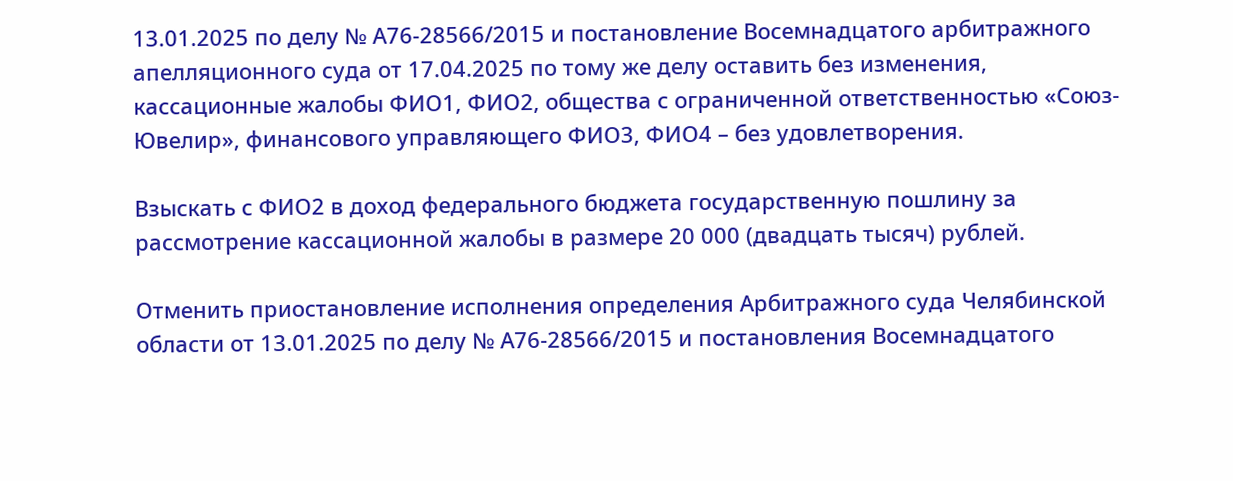13.01.2025 по делу № А76-28566/2015 и постановление Восемнадцатого арбитражного апелляционного суда от 17.04.2025 по тому же делу оставить без изменения, кассационные жалобы ФИО1, ФИО2, общества с ограниченной ответственностью «Союз-Ювелир», финансового управляющего ФИО3, ФИО4 – без удовлетворения.

Взыскать с ФИО2 в доход федерального бюджета государственную пошлину за рассмотрение кассационной жалобы в размере 20 000 (двадцать тысяч) рублей.

Отменить приостановление исполнения определения Арбитражного суда Челябинской области от 13.01.2025 по делу № А76-28566/2015 и постановления Восемнадцатого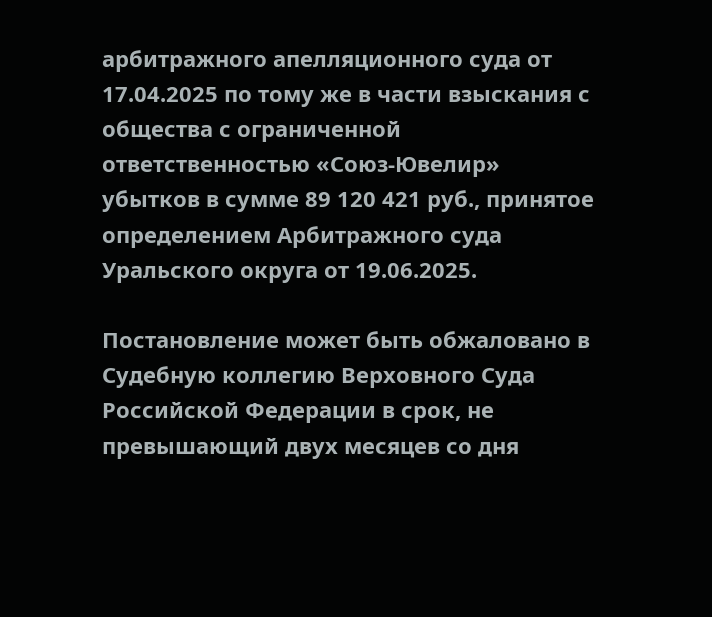арбитражного апелляционного суда от 17.04.2025 по тому же в части взыскания с общества с ограниченной ответственностью «Союз-Ювелир» убытков в сумме 89 120 421 руб., принятое определением Арбитражного суда Уральского округа от 19.06.2025.

Постановление может быть обжаловано в Судебную коллегию Верховного Суда Российской Федерации в срок, не превышающий двух месяцев со дня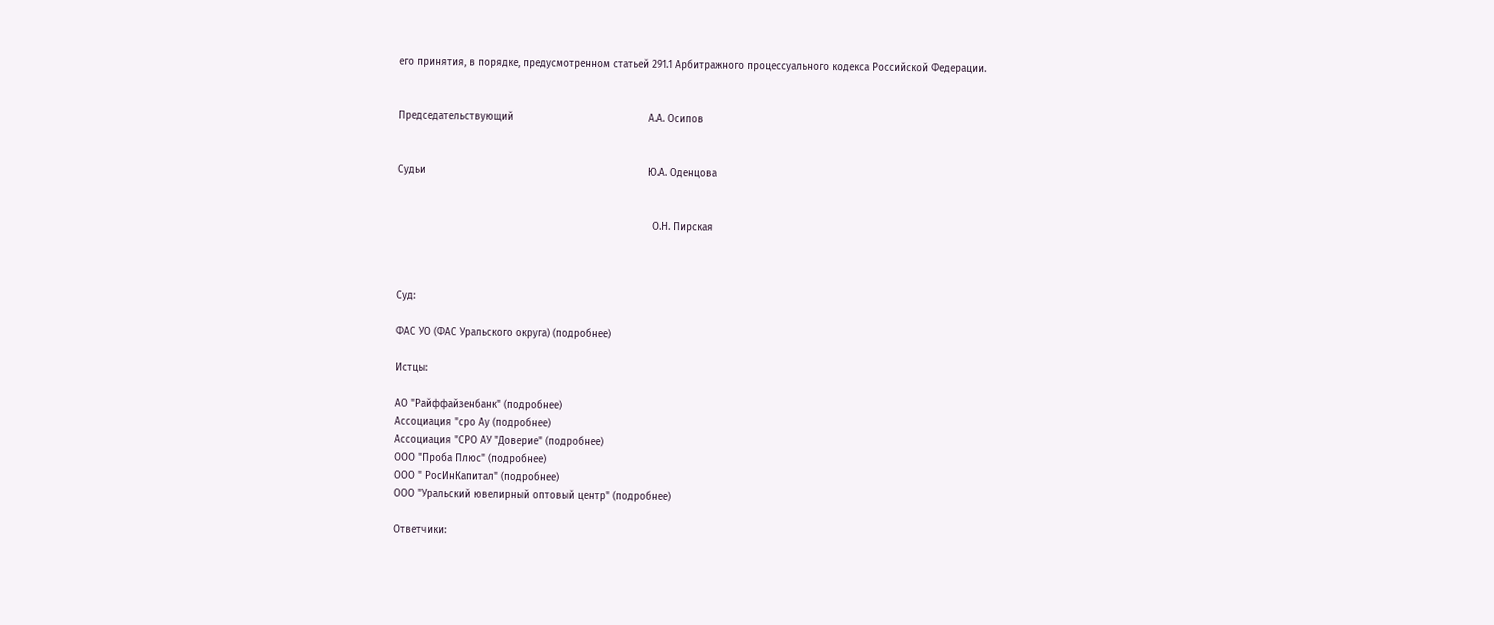его принятия, в порядке, предусмотренном статьей 291.1 Арбитражного процессуального кодекса Российской Федерации.


Председательствующий                                             А.А. Осипов


Судьи                                                                          Ю.А. Оденцова


                                                                                     О.Н. Пирская



Суд:

ФАС УО (ФАС Уральского округа) (подробнее)

Истцы:

АО "Райффайзенбанк" (подробнее)
Ассоциация "сро Ау (подробнее)
Ассоциация "СРО АУ "Доверие" (подробнее)
ООО "Проба Плюс" (подробнее)
ООО " РосИнКапитал" (подробнее)
ООО "Уральский ювелирный оптовый центр" (подробнее)

Ответчики: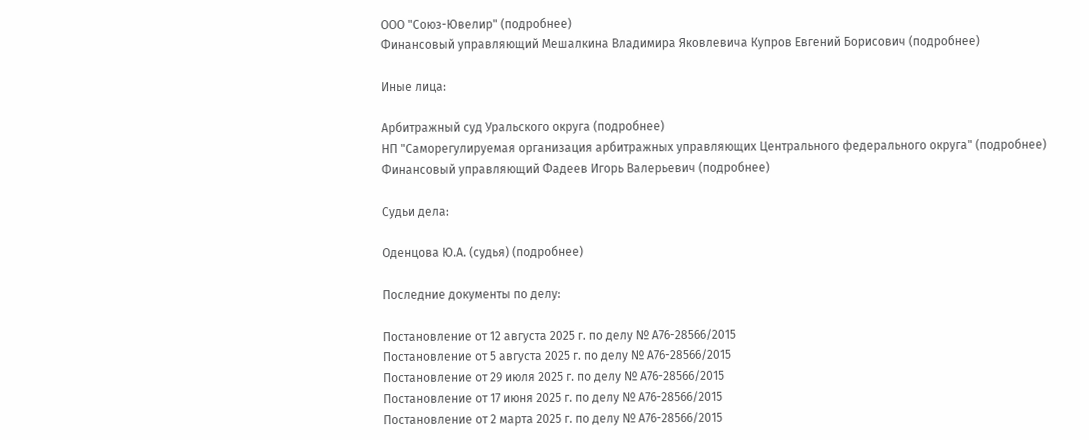ООО "Союз-Ювелир" (подробнее)
Финансовый управляющий Мешалкина Владимира Яковлевича Купров Евгений Борисович (подробнее)

Иные лица:

Арбитражный суд Уральского округа (подробнее)
НП "Саморегулируемая организация арбитражных управляющих Центрального федерального округа" (подробнее)
Финансовый управляющий Фадеев Игорь Валерьевич (подробнее)

Судьи дела:

Оденцова Ю.А. (судья) (подробнее)

Последние документы по делу:

Постановление от 12 августа 2025 г. по делу № А76-28566/2015
Постановление от 5 августа 2025 г. по делу № А76-28566/2015
Постановление от 29 июля 2025 г. по делу № А76-28566/2015
Постановление от 17 июня 2025 г. по делу № А76-28566/2015
Постановление от 2 марта 2025 г. по делу № А76-28566/2015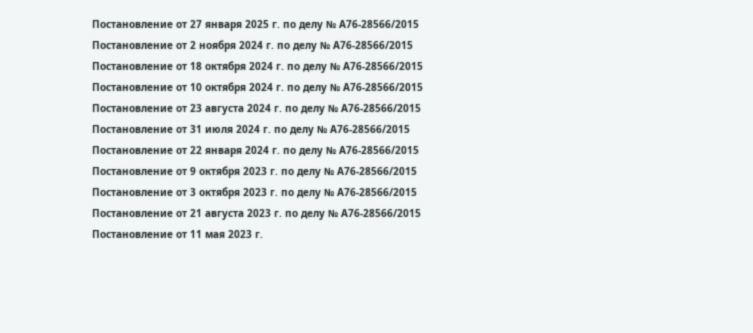Постановление от 27 января 2025 г. по делу № А76-28566/2015
Постановление от 2 ноября 2024 г. по делу № А76-28566/2015
Постановление от 18 октября 2024 г. по делу № А76-28566/2015
Постановление от 10 октября 2024 г. по делу № А76-28566/2015
Постановление от 23 августа 2024 г. по делу № А76-28566/2015
Постановление от 31 июля 2024 г. по делу № А76-28566/2015
Постановление от 22 января 2024 г. по делу № А76-28566/2015
Постановление от 9 октября 2023 г. по делу № А76-28566/2015
Постановление от 3 октября 2023 г. по делу № А76-28566/2015
Постановление от 21 августа 2023 г. по делу № А76-28566/2015
Постановление от 11 мая 2023 г.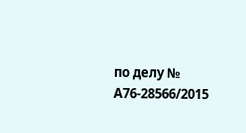по делу № А76-28566/2015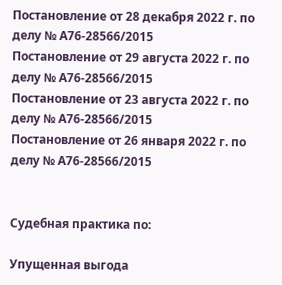Постановление от 28 декабря 2022 г. по делу № А76-28566/2015
Постановление от 29 августа 2022 г. по делу № А76-28566/2015
Постановление от 23 августа 2022 г. по делу № А76-28566/2015
Постановление от 26 января 2022 г. по делу № А76-28566/2015


Судебная практика по:

Упущенная выгода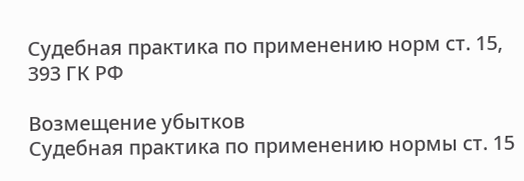Судебная практика по применению норм ст. 15, 393 ГК РФ

Возмещение убытков
Судебная практика по применению нормы ст. 15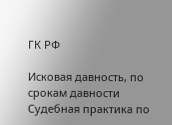ГК РФ

Исковая давность, по срокам давности
Судебная практика по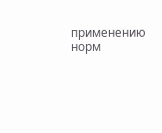применению норм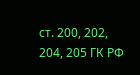ст. 200, 202, 204, 205 ГК РФ